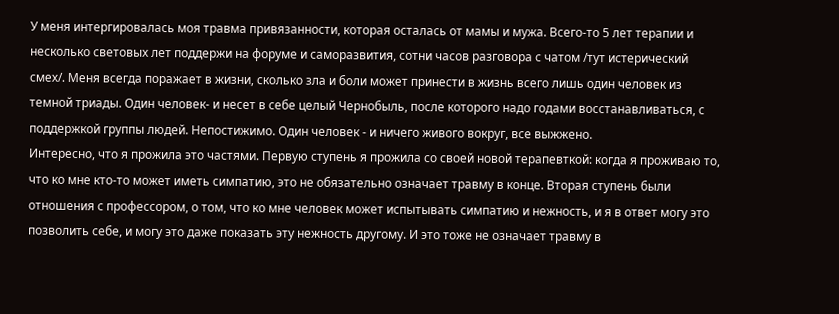У меня интергировалась моя травма привязанности, которая осталась от мамы и мужа. Всего-то 5 лет терапии и несколько световых лет поддержи на форуме и саморазвития, сотни часов разговора с чатом /тут истерический смех/. Меня всегда поражает в жизни, сколько зла и боли может принести в жизнь всего лишь один человек из темной триады. Один человек- и несет в себе целый Чернобыль, после которого надо годами восстанавливаться, с поддержкой группы людей. Непостижимо. Один человек - и ничего живого вокруг, все выжжено.
Интересно, что я прожила это частями. Первую ступень я прожила со своей новой терапевткой: когда я проживаю то, что ко мне кто-то может иметь симпатию, это не обязательно означает травму в конце. Вторая ступень были отношения с профессором, о том, что ко мне человек может испытывать симпатию и нежность, и я в ответ могу это позволить себе, и могу это даже показать эту нежность другому. И это тоже не означает травму в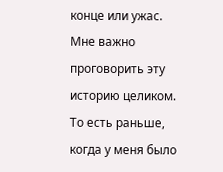конце или ужас.
Мне важно проговорить эту историю целиком. То есть раньше, когда у меня было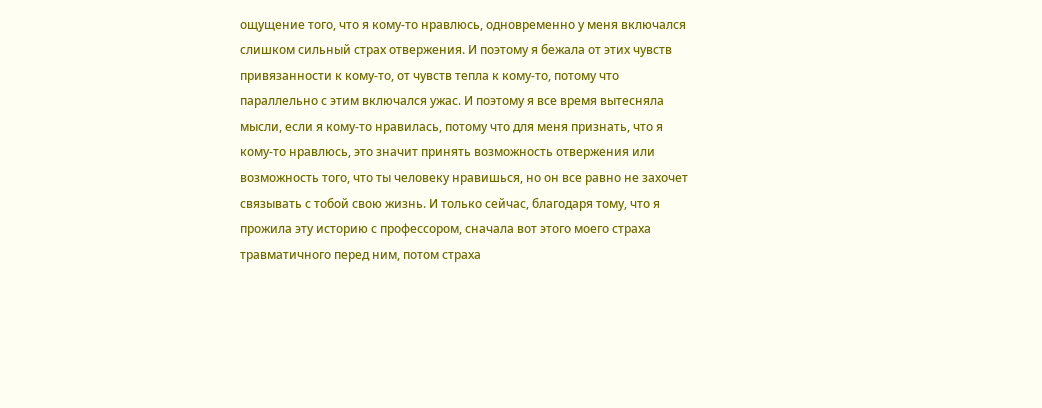ощущение того, что я кому-то нравлюсь, одновременно у меня включался слишком сильный страх отвержения. И поэтому я бежала от этих чувств привязанности к кому-то, от чувств тепла к кому-то, потому что параллельно с этим включался ужас. И поэтому я все время вытесняла мысли, если я кому-то нравилась, потому что для меня признать, что я кому-то нравлюсь, это значит принять возможность отвержения или возможность того, что ты человеку нравишься, но он все равно не захочет связывать с тобой свою жизнь. И только сейчас, благодаря тому, что я прожила эту историю с профессором, сначала вот этого моего страха травматичного перед ним, потом страха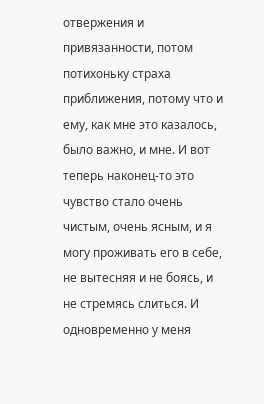отвержения и привязанности, потом потихоньку страха приближения, потому что и ему, как мне это казалось, было важно, и мне. И вот теперь наконец-то это чувство стало очень чистым, очень ясным, и я могу проживать его в себе, не вытесняя и не боясь, и не стремясь слиться. И одновременно у меня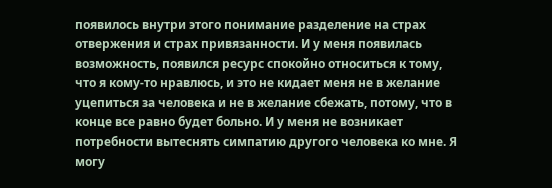появилось внутри этого понимание разделение на страх отвержения и страх привязанности. И у меня появилась возможность, появился ресурс спокойно относиться к тому, что я кому-то нравлюсь, и это не кидает меня не в желание уцепиться за человека и не в желание сбежать, потому, что в конце все равно будет больно. И у меня не возникает потребности вытеснять симпатию другого человека ко мне. Я могу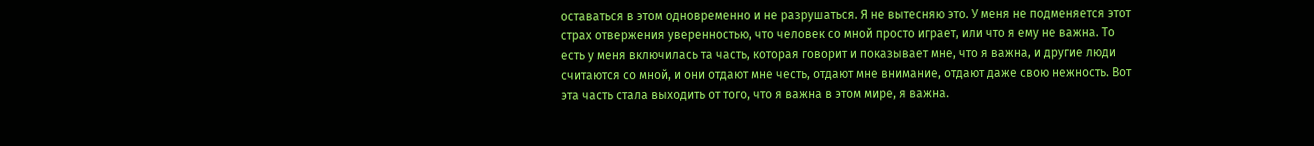оставаться в этом одновременно и не разрушаться. Я не вытесняю это. У меня не подменяется этот страх отвержения уверенностью, что человек со мной просто играет, или что я ему не важна. То есть у меня включилась та часть, которая говорит и показывает мне, что я важна, и другие люди считаются со мной, и они отдают мне честь, отдают мне внимание, отдают даже свою нежность. Вот эта часть стала выходить от того, что я важна в этом мире, я важна.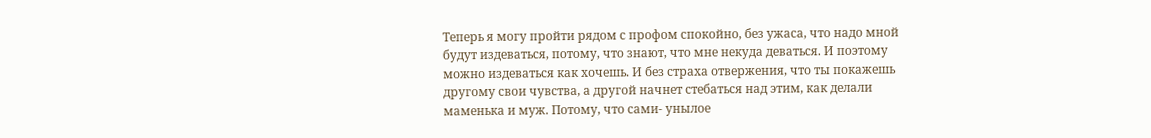Теперь я могу пройти рядом с профом спокойно, без ужаса, что надо мной будут издеваться, потому, что знают, что мне некуда деваться. И поэтому можно издеваться как хочешь. И без страха отвержения, что ты покажешь другому свои чувства, а другой начнет стебаться над этим, как делали маменька и муж. Потому, что сами- унылое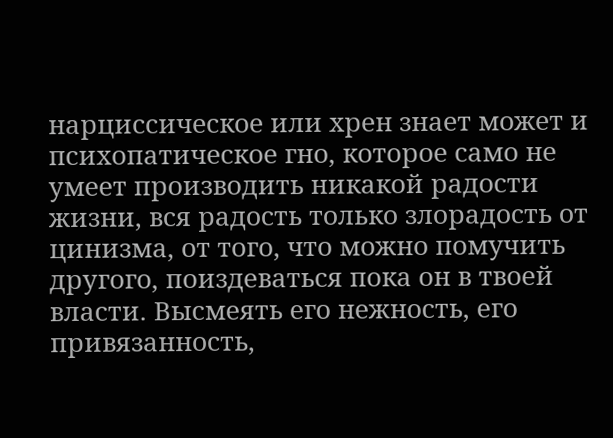нарциссическое или хрен знает может и психопатическое гно, которое само не умеет производить никакой радости жизни, вся радость только злорадость от цинизма, от того, что можно помучить другого, поиздеваться пока он в твоей власти. Высмеять его нежность, его привязанность,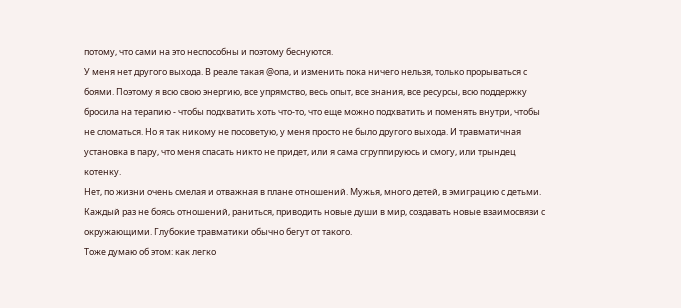потому, что сами на это неспособны и поэтому беснуются.
У меня нет другого выхода. В реале такая @опа, и изменить пока ничего нельзя, только прорываться с боями. Поэтому я всю свою энергию, все упрямство, весь опыт, все знания, все ресурсы, всю поддержку бросила на терапию - чтобы подхватить хоть что-то, что еще можно подхватить и поменять внутри, чтобы не сломаться. Но я так никому не посоветую, у меня просто не было другого выхода. И травматичная установка в пару, что меня спасать никто не придет, или я сама сгруппируюсь и смогу, или трындец котенку.
Нет, по жизни очень смелая и отважная в плане отношений. Мужья, много детей, в эмиграцию с детьми. Каждый раз не боясь отношений, раниться, приводить новые души в мир, создавать новые взаимосвязи с окружающими. Глубокие травматики обычно бегут от такого.
Тоже думаю об этом: как легко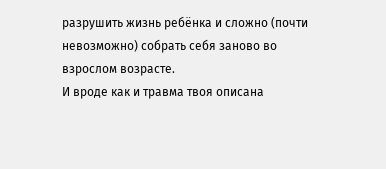разрушить жизнь ребёнка и сложно (почти невозможно) собрать себя заново во взрослом возрасте.
И вроде как и травма твоя описана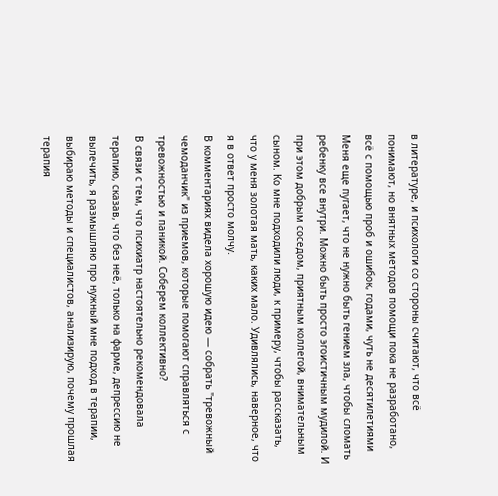в литературе, и психологи со стороны считают, что всё понимают, но внятных методов помощи пока не разработано, всё с помощью проб и ошибок, годами, чуть не десятилетиями
Меня еще пугает, что не нужно быть гением зла, чтобы сломать ребенку все внутри. Можно быть просто эгоистичным мудилой. И при этом добрым соседом, приятным коллегой, внимательным сыном. Ко мне подходили люди, к примеру, чтобы рассказать, что у меня золотая мать, каких мало. Удивлялись, наверное, что я в ответ просто молчу.
В комментариях видела хорошую идею — собрать "тревожный чемоданчик" из приемов, которые помогают справляться с тревожностью и паникой. Соберем коллективно?
В связи с тем, что психиатр настоятельно рекомендовала терапию, сказав, что без неё, только на фарме, депрессию не вылечить, я размышляю про нужный мне подход в терапии, выбираю методы и специалистов, анализирую, почему прошлая терапия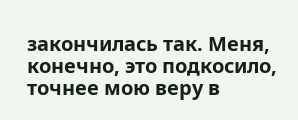закончилась так. Меня, конечно, это подкосило, точнее мою веру в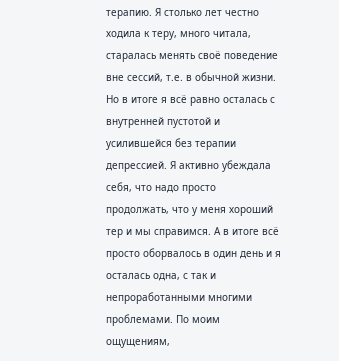терапию. Я столько лет честно ходила к теру, много читала, старалась менять своё поведение вне сессий, т.е. в обычной жизни. Но в итоге я всё равно осталась с внутренней пустотой и усилившейся без терапии депрессией. Я активно убеждала себя, что надо просто продолжать, что у меня хороший тер и мы справимся. А в итоге всё просто оборвалось в один день и я осталась одна, с так и непроработанными многими проблемами. По моим ощущениям,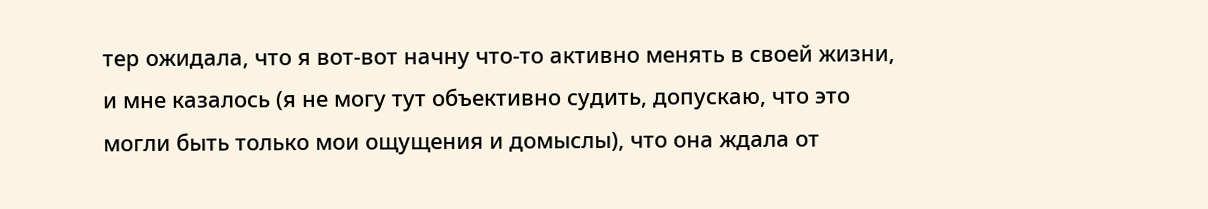тер ожидала, что я вот-вот начну что-то активно менять в своей жизни, и мне казалось (я не могу тут объективно судить, допускаю, что это могли быть только мои ощущения и домыслы), что она ждала от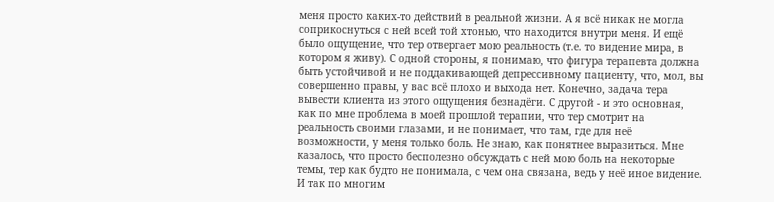меня просто каких-то действий в реальной жизни. А я всё никак не могла соприкоснуться с ней всей той хтонью, что находится внутри меня. И ещё было ощущение, что тер отвергает мою реальность (т.е. то видение мира, в котором я живу). С одной стороны, я понимаю, что фигура терапевта должна быть устойчивой и не поддакивающей депрессивному пациенту, что, мол, вы совершенно правы, у вас всё плохо и выхода нет. Конечно, задача тера вывести клиента из этого ощущения безнадёги. С другой - и это основная, как по мне проблема в моей прошлой терапии, что тер смотрит на реальность своими глазами, и не понимает, что там, где для неё возможности, у меня только боль. Не знаю, как понятнее выразиться. Мне казалось, что просто бесполезно обсуждать с ней мою боль на некоторые темы, тер как будто не понимала, с чем она связана, ведь у неё иное видение. И так по многим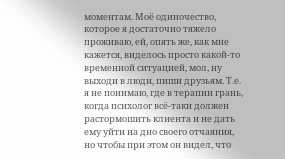моментам. Моё одиночество, которое я достаточно тяжело проживаю, ей, опять же, как мне кажется, виделось просто какой-то временной ситуацией, мол, ну выходи в люди, пиши друзьям. Т.е. я не понимаю, где в терапии грань, когда психолог всё-таки должен растормошить клиента и не дать ему уйти на дно своего отчаяния, но чтобы при этом он видел, что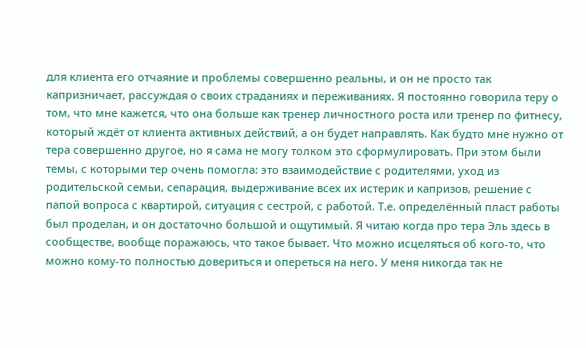для клиента его отчаяние и проблемы совершенно реальны, и он не просто так капризничает, рассуждая о своих страданиях и переживаниях. Я постоянно говорила теру о том, что мне кажется, что она больше как тренер личностного роста или тренер по фитнесу, который ждёт от клиента активных действий, а он будет направлять. Как будто мне нужно от тера совершенно другое, но я сама не могу толком это сформулировать. При этом были темы, с которыми тер очень помогла: это взаимодействие с родителями, уход из родительской семьи, сепарация, выдерживание всех их истерик и капризов, решение с папой вопроса с квартирой, ситуация с сестрой, с работой. Т.е. определённый пласт работы был проделан, и он достаточно большой и ощутимый. Я читаю когда про тера Эль здесь в сообществе, вообще поражаюсь, что такое бывает. Что можно исцеляться об кого-то, что можно кому-то полностью довериться и опереться на него. У меня никогда так не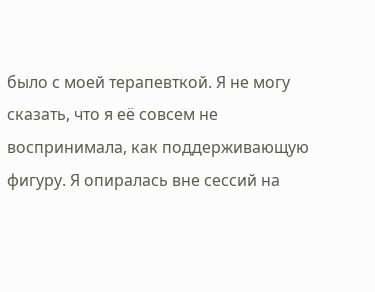было с моей терапевткой. Я не могу сказать, что я её совсем не воспринимала, как поддерживающую фигуру. Я опиралась вне сессий на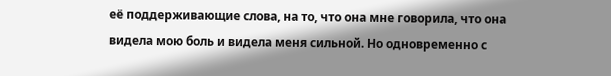её поддерживающие слова, на то, что она мне говорила, что она видела мою боль и видела меня сильной. Но одновременно с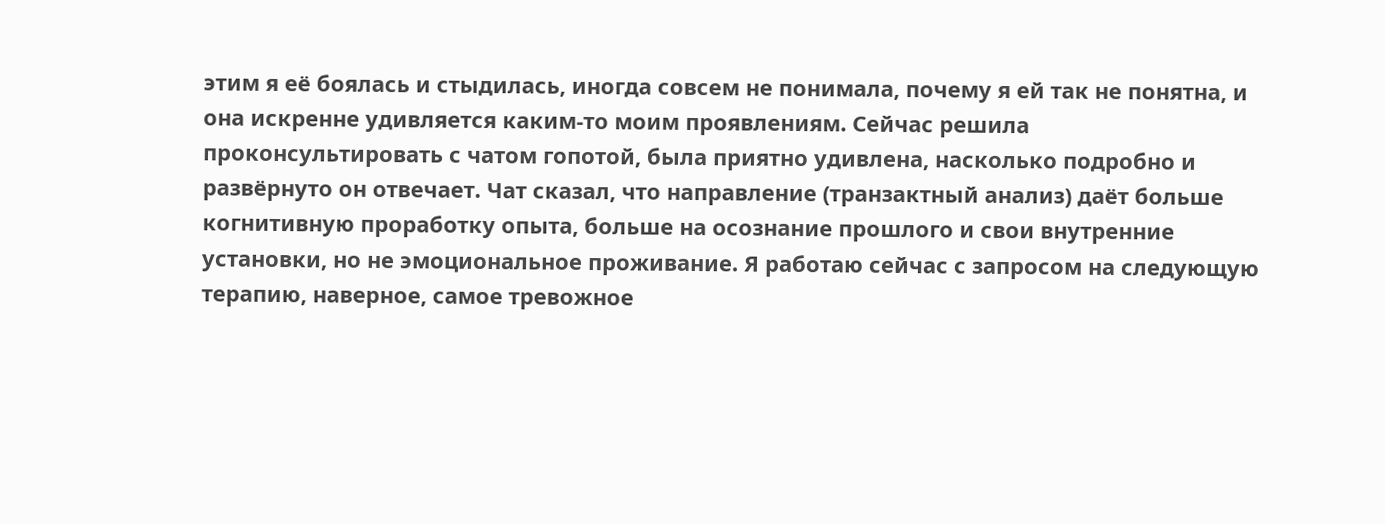этим я её боялась и стыдилась, иногда совсем не понимала, почему я ей так не понятна, и она искренне удивляется каким-то моим проявлениям. Сейчас решила проконсультировать с чатом гопотой, была приятно удивлена, насколько подробно и развёрнуто он отвечает. Чат сказал, что направление (транзактный анализ) даёт больше когнитивную проработку опыта, больше на осознание прошлого и свои внутренние установки, но не эмоциональное проживание. Я работаю сейчас с запросом на следующую терапию, наверное, самое тревожное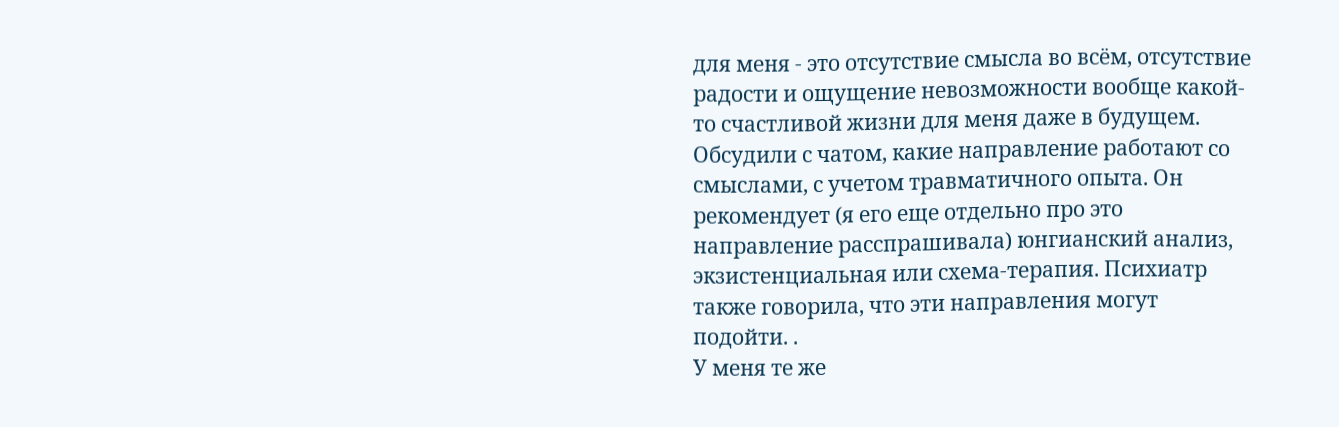для меня - это отсутствие смысла во всём, отсутствие радости и ощущение невозможности вообще какой-то счастливой жизни для меня даже в будущем. Обсудили с чатом, какие направление работают со смыслами, с учетом травматичного опыта. Он рекомендует (я его еще отдельно про это направление расспрашивала) юнгианский анализ, экзистенциальная или схема-терапия. Психиатр также говорила, что эти направления могут подойти. .
У меня те же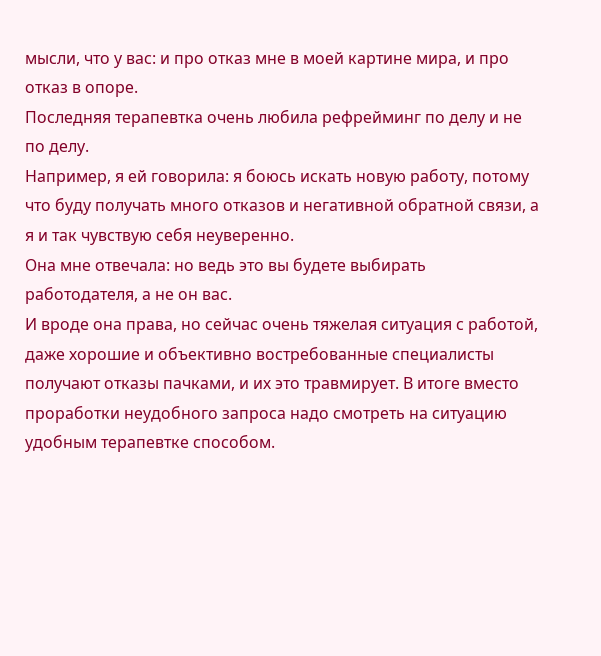мысли, что у вас: и про отказ мне в моей картине мира, и про отказ в опоре.
Последняя терапевтка очень любила рефрейминг по делу и не по делу.
Например, я ей говорила: я боюсь искать новую работу, потому что буду получать много отказов и негативной обратной связи, а я и так чувствую себя неуверенно.
Она мне отвечала: но ведь это вы будете выбирать работодателя, а не он вас.
И вроде она права, но сейчас очень тяжелая ситуация с работой, даже хорошие и объективно востребованные специалисты получают отказы пачками, и их это травмирует. В итоге вместо проработки неудобного запроса надо смотреть на ситуацию удобным терапевтке способом.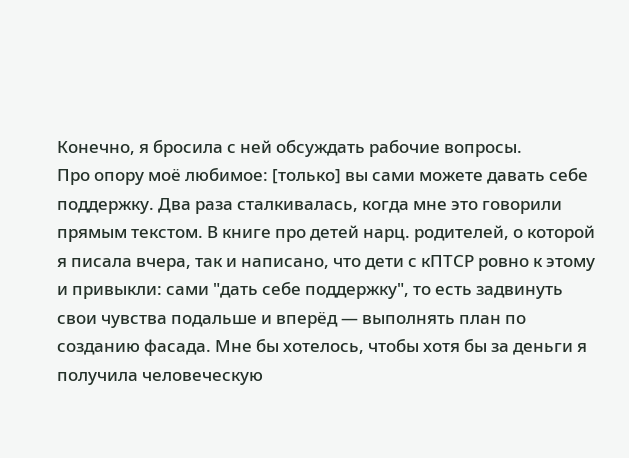Конечно, я бросила с ней обсуждать рабочие вопросы.
Про опору моё любимое: [только] вы сами можете давать себе поддержку. Два раза сталкивалась, когда мне это говорили прямым текстом. В книге про детей нарц. родителей, о которой я писала вчера, так и написано, что дети с кПТСР ровно к этому и привыкли: сами "дать себе поддержку", то есть задвинуть свои чувства подальше и вперёд — выполнять план по созданию фасада. Мне бы хотелось, чтобы хотя бы за деньги я получила человеческую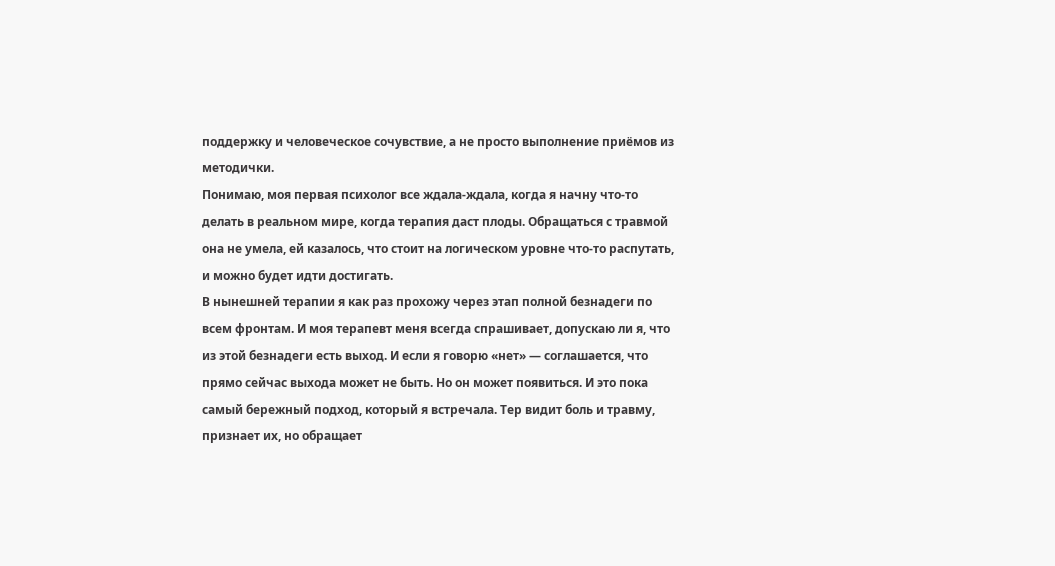поддержку и человеческое сочувствие, а не просто выполнение приёмов из методички.
Понимаю, моя первая психолог все ждала-ждала, когда я начну что-то делать в реальном мире, когда терапия даст плоды. Обращаться с травмой она не умела, ей казалось, что стоит на логическом уровне что-то распутать, и можно будет идти достигать.
В нынешней терапии я как раз прохожу через этап полной безнадеги по всем фронтам. И моя терапевт меня всегда спрашивает, допускаю ли я, что из этой безнадеги есть выход. И если я говорю «нет» — соглашается, что прямо сейчас выхода может не быть. Но он может появиться. И это пока самый бережный подход, который я встречала. Тер видит боль и травму, признает их, но обращает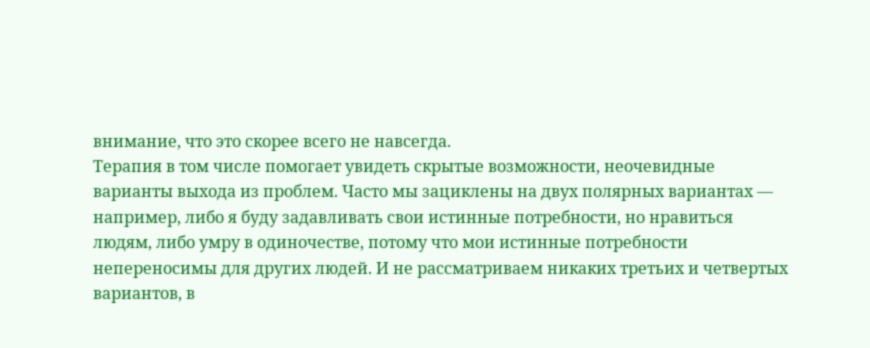внимание, что это скорее всего не навсегда.
Терапия в том числе помогает увидеть скрытые возможности, неочевидные варианты выхода из проблем. Часто мы зациклены на двух полярных вариантах — например, либо я буду задавливать свои истинные потребности, но нравиться людям, либо умру в одиночестве, потому что мои истинные потребности непереносимы для других людей. И не рассматриваем никаких третьих и четвертых вариантов, в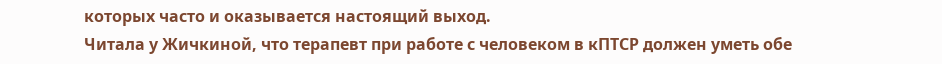которых часто и оказывается настоящий выход.
Читала у Жичкиной, что терапевт при работе с человеком в кПТСР должен уметь обе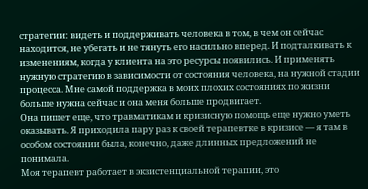стратегии: видеть и поддерживать человека в том, в чем он сейчас находится, не убегать и не тянуть его насильно вперед. И подталкивать к изменениям, когда у клиента на это ресурсы появились. И применять нужную стратегию в зависимости от состояния человека, на нужной стадии процесса. Мне самой поддержка в моих плохих состояниях по жизни больше нужна сейчас и она меня больше продвигает.
Она пишет еще, что травматикам и кризисную помощь еще нужно уметь оказывать. Я приходила пару раз к своей терапевтке в кризисе — я там в особом состоянии была, конечно, даже длинных предложений не понимала.
Моя терапевт работает в экзистенциальной терапии, это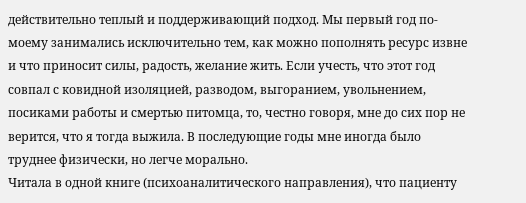действительно теплый и поддерживающий подход. Мы первый год по-моему занимались исключительно тем, как можно пополнять ресурс извне и что приносит силы, радость, желание жить. Если учесть, что этот год совпал с ковидной изоляцией, разводом, выгоранием, увольнением, посиками работы и смертью питомца, то, честно говоря, мне до сих пор не верится, что я тогда выжила. В последующие годы мне иногда было труднее физически, но легче морально.
Читала в одной книге (психоаналитического направления), что пациенту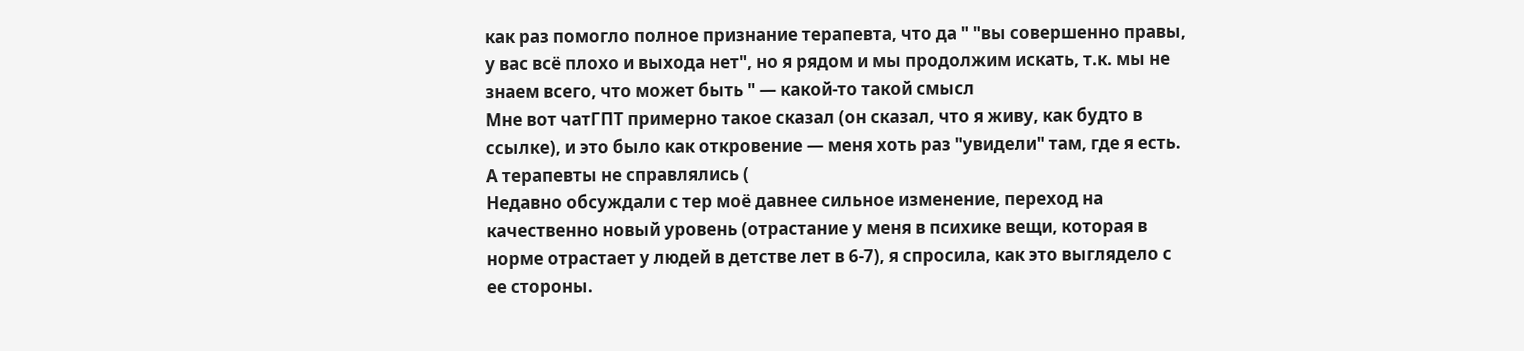как раз помогло полное признание терапевта, что да " "вы совершенно правы, у вас всё плохо и выхода нет", но я рядом и мы продолжим искать, т.к. мы не знаем всего, что может быть " — какой-то такой смысл
Мне вот чатГПТ примерно такое сказал (он сказал, что я живу, как будто в ссылке), и это было как откровение — меня хоть раз "увидели" там, где я есть. А терапевты не справлялись (
Недавно обсуждали с тер моё давнее сильное изменение, переход на качественно новый уровень (отрастание у меня в психике вещи, которая в норме отрастает у людей в детстве лет в 6-7), я спросила, как это выглядело с ее стороны.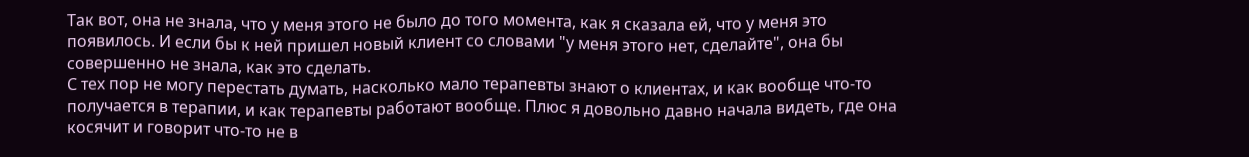Так вот, она не знала, что у меня этого не было до того момента, как я сказала ей, что у меня это появилось. И если бы к ней пришел новый клиент со словами "у меня этого нет, сделайте", она бы совершенно не знала, как это сделать.
С тех пор не могу перестать думать, насколько мало терапевты знают о клиентах, и как вообще что-то получается в терапии, и как терапевты работают вообще. Плюс я довольно давно начала видеть, где она косячит и говорит что-то не в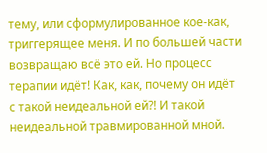тему, или сформулированное кое-как, триггерящее меня. И по большей части возвращаю всё это ей. Но процесс терапии идёт! Как, как, почему он идёт с такой неидеальной ей?! И такой неидеальной травмированной мной.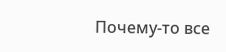Почему-то все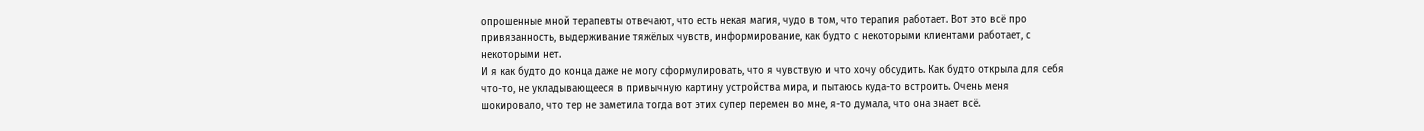опрошенные мной терапевты отвечают, что есть некая магия, чудо в том, что терапия работает. Вот это всё про привязанность, выдерживание тяжёлых чувств, информирование, как будто с некоторыми клиентами работает, с некоторыми нет.
И я как будто до конца даже не могу сформулировать, что я чувствую и что хочу обсудить. Как будто открыла для себя что-то, не укладывающееся в привычную картину устройства мира, и пытаюсь куда-то встроить. Очень меня шокировало, что тер не заметила тогда вот этих супер перемен во мне, я-то думала, что она знает всё.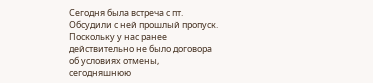Сегодня была встреча с пт. Обсудили с ней прошлый пропуск. Поскольку у нас ранее действительно не было договора об условиях отмены, сегодняшнюю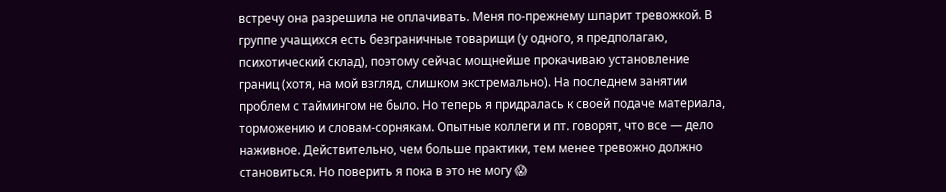встречу она разрешила не оплачивать. Меня по-прежнему шпарит тревожкой. В группе учащихся есть безграничные товарищи (у одного, я предполагаю, психотический склад), поэтому сейчас мощнейше прокачиваю установление границ (хотя, на мой взгляд, слишком экстремально). На последнем занятии проблем с таймингом не было. Но теперь я придралась к своей подаче материала, торможению и словам-сорнякам. Опытные коллеги и пт. говорят, что все — дело наживное. Действительно, чем больше практики, тем менее тревожно должно становиться. Но поверить я пока в это не могу 😱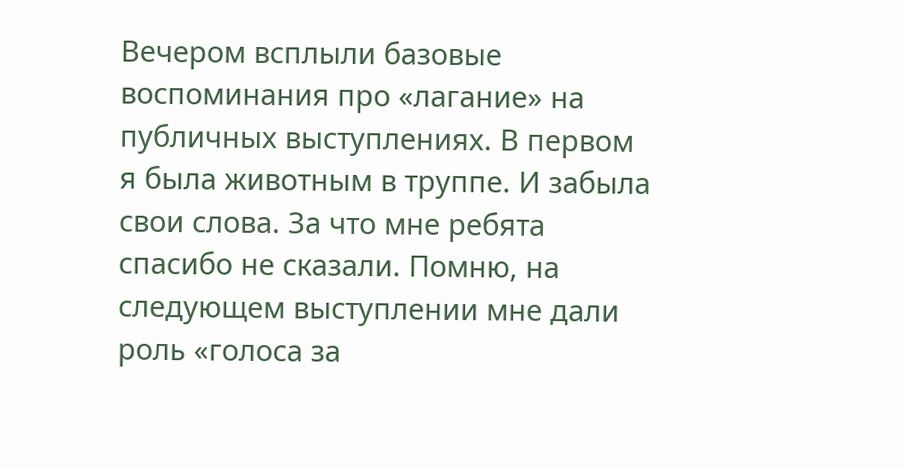Вечером всплыли базовые воспоминания про «лагание» на публичных выступлениях. В первом я была животным в труппе. И забыла свои слова. За что мне ребята спасибо не сказали. Помню, на следующем выступлении мне дали роль «голоса за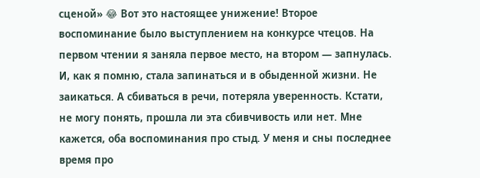сценой» 😂 Вот это настоящее унижение! Второе воспоминание было выступлением на конкурсе чтецов. На первом чтении я заняла первое место, на втором — запнулась. И, как я помню, стала запинаться и в обыденной жизни. Не заикаться. А сбиваться в речи, потеряла уверенность. Кстати, не могу понять, прошла ли эта сбивчивость или нет. Мне кажется, оба воспоминания про стыд. У меня и сны последнее время про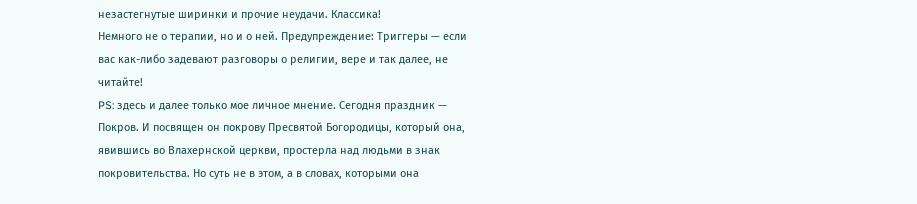незастегнутые ширинки и прочие неудачи. Классика!
Немного не о терапии, но и о ней. Предупреждение: Триггеры — если вас как-либо задевают разговоры о религии, вере и так далее, не читайте!
PS: здесь и далее только мое личное мнение. Сегодня праздник — Покров. И посвящен он покрову Пресвятой Богородицы, который она, явившись во Влахернской церкви, простерла над людьми в знак покровительства. Но суть не в этом, а в словах, которыми она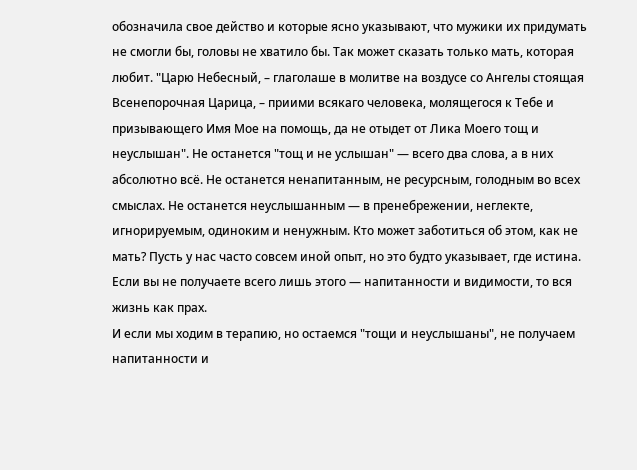обозначила свое действо и которые ясно указывают, что мужики их придумать не смогли бы, головы не хватило бы. Так может сказать только мать, которая любит. "Царю Небесный, – глаголаше в молитве на воздусе со Ангелы стоящая Всенепорочная Царица, – приими всякаго человека, молящегося к Тебе и призывающего Имя Мое на помощь, да не отыдет от Лика Моего тощ и неуслышан". Не останется "тощ и не услышан" — всего два слова, а в них абсолютно всё. Не останется ненапитанным, не ресурсным, голодным во всех смыслах. Не останется неуслышанным — в пренебрежении, неглекте, игнорируемым, одиноким и ненужным. Кто может заботиться об этом, как не мать? Пусть у нас часто совсем иной опыт, но это будто указывает, где истина. Если вы не получаете всего лишь этого — напитанности и видимости, то вся жизнь как прах.
И если мы ходим в терапию, но остаемся "тощи и неуслышаны", не получаем напитанности и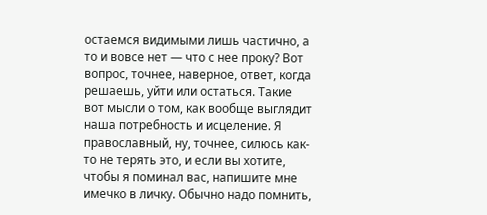остаемся видимыми лишь частично, а то и вовсе нет — что с нее проку? Вот вопрос, точнее, наверное, ответ, когда решаешь, уйти или остаться. Такие вот мысли о том, как вообще выглядит наша потребность и исцеление. Я православный, ну, точнее, силюсь как-то не терять это, и если вы хотите, чтобы я поминал вас, напишите мне имечко в личку. Обычно надо помнить,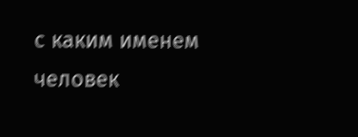с каким именем человек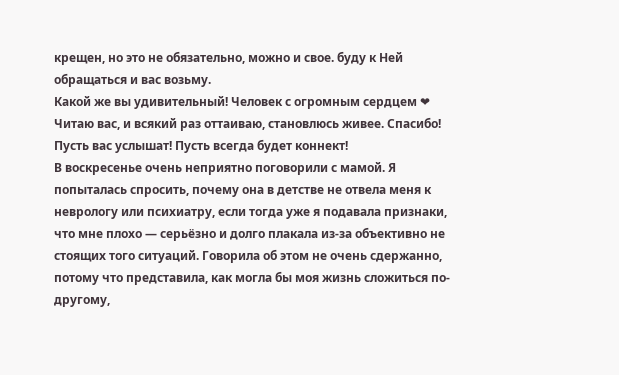крещен, но это не обязательно, можно и свое. буду к Ней обращаться и вас возьму.
Какой же вы удивительный! Человек с огромным сердцем ❤ Читаю вас, и всякий раз оттаиваю, становлюсь живее. Спасибо! Пусть вас услышат! Пусть всегда будет коннект!
В воскресенье очень неприятно поговорили с мамой. Я попыталась спросить, почему она в детстве не отвела меня к неврологу или психиатру, если тогда уже я подавала признаки, что мне плохо — серьёзно и долго плакала из-за объективно не стоящих того ситуаций. Говорила об этом не очень сдержанно, потому что представила, как могла бы моя жизнь сложиться по-другому,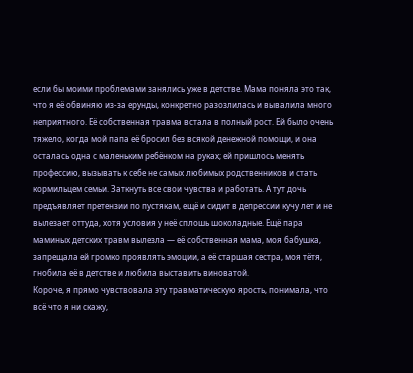если бы моими проблемами занялись уже в детстве. Мама поняла это так, что я её обвиняю из-за ерунды, конкретно разозлилась и вывалила много неприятного. Её собственная травма встала в полный рост. Ей было очень тяжело, когда мой папа её бросил без всякой денежной помощи, и она осталась одна с маленьким ребёнком на руках; ей пришлось менять профессию, вызывать к себе не самых любимых родственников и стать кормильцем семьи. Заткнуть все свои чувства и работать. А тут дочь предъявляет претензии по пустякам, ещё и сидит в депрессии кучу лет и не вылезает оттуда, хотя условия у неё сплошь шоколадные. Ещё пара маминых детских травм вылезла — её собственная мама, моя бабушка, запрещала ей громко проявлять эмоции, а её старшая сестра, моя тётя, гнобила её в детстве и любила выставить виноватой.
Короче, я прямо чувствовала эту травматическую ярость, понимала, что всё что я ни скажу,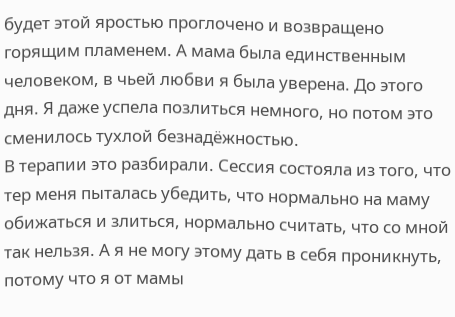будет этой яростью проглочено и возвращено горящим пламенем. А мама была единственным человеком, в чьей любви я была уверена. До этого дня. Я даже успела позлиться немного, но потом это сменилось тухлой безнадёжностью.
В терапии это разбирали. Сессия состояла из того, что тер меня пыталась убедить, что нормально на маму обижаться и злиться, нормально считать, что со мной так нельзя. А я не могу этому дать в себя проникнуть, потому что я от мамы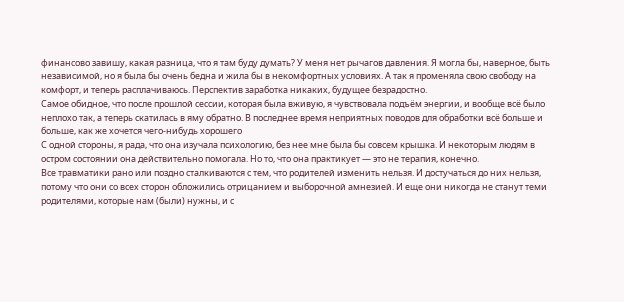финансово завишу, какая разница, что я там буду думать? У меня нет рычагов давления. Я могла бы, наверное, быть независимой, но я была бы очень бедна и жила бы в некомфортных условиях. А так я променяла свою свободу на комфорт, и теперь расплачиваюсь. Перспектив заработка никаких, будущее безрадостно.
Самое обидное, что после прошлой сессии, которая была вживую, я чувствовала подъём энергии, и вообще всё было неплохо так, а теперь скатилась в яму обратно. В последнее время неприятных поводов для обработки всё больше и больше, как же хочется чего-нибудь хорошего
С одной стороны, я рада, что она изучала психологию, без нее мне была бы совсем крышка. И некоторым людям в остром состоянии она действительно помогала. Но то, что она практикует — это не терапия, конечно.
Все травматики рано или поздно сталкиваются с тем, что родителей изменить нельзя. И достучаться до них нельзя, потому что они со всех сторон обложились отрицанием и выборочной амнезией. И еще они никогда не станут теми родителями, которые нам (были) нужны, и с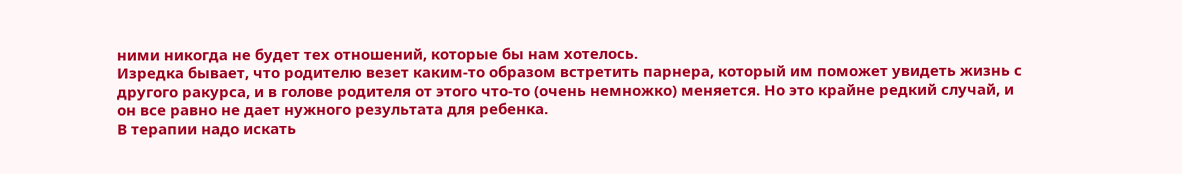ними никогда не будет тех отношений, которые бы нам хотелось.
Изредка бывает, что родителю везет каким-то образом встретить парнера, который им поможет увидеть жизнь с другого ракурса, и в голове родителя от этого что-то (очень немножко) меняется. Но это крайне редкий случай, и он все равно не дает нужного результата для ребенка.
В терапии надо искать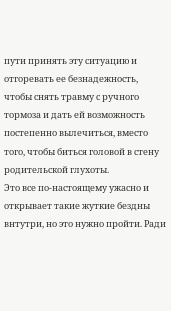пути принять эту ситуацию и отгоревать ее безнадежность, чтобы снять травму с ручного тормоза и дать ей возможность постепенно вылечиться, вместо того, чтобы биться головой в стену родительской глухоты.
Это все по-настоящему ужасно и открывает такие жуткие бездны внтутри, но это нужно пройти. Ради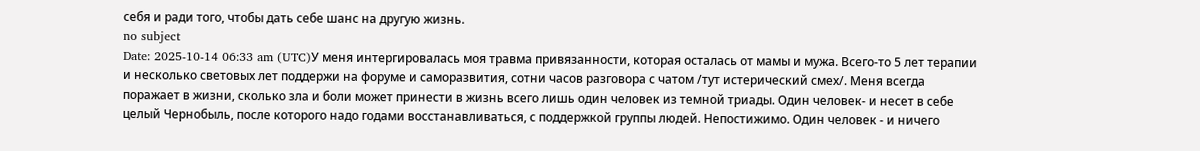себя и ради того, чтобы дать себе шанс на другую жизнь.
no subject
Date: 2025-10-14 06:33 am (UTC)У меня интергировалась моя травма привязанности, которая осталась от мамы и мужа. Всего-то 5 лет терапии и несколько световых лет поддержи на форуме и саморазвития, сотни часов разговора с чатом /тут истерический смех/. Меня всегда поражает в жизни, сколько зла и боли может принести в жизнь всего лишь один человек из темной триады. Один человек- и несет в себе целый Чернобыль, после которого надо годами восстанавливаться, с поддержкой группы людей. Непостижимо. Один человек - и ничего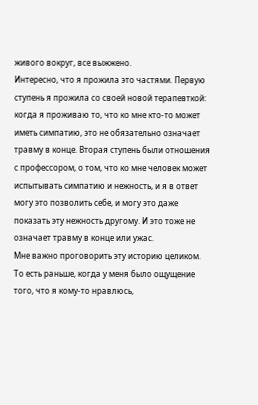живого вокруг, все выжжено.
Интересно, что я прожила это частями. Первую ступень я прожила со своей новой терапевткой: когда я проживаю то, что ко мне кто-то может иметь симпатию, это не обязательно означает травму в конце. Вторая ступень были отношения с профессором, о том, что ко мне человек может испытывать симпатию и нежность, и я в ответ могу это позволить себе, и могу это даже показать эту нежность другому. И это тоже не означает травму в конце или ужас.
Мне важно проговорить эту историю целиком. То есть раньше, когда у меня было ощущение того, что я кому-то нравлюсь,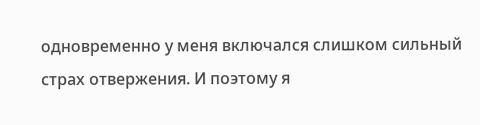одновременно у меня включался слишком сильный страх отвержения. И поэтому я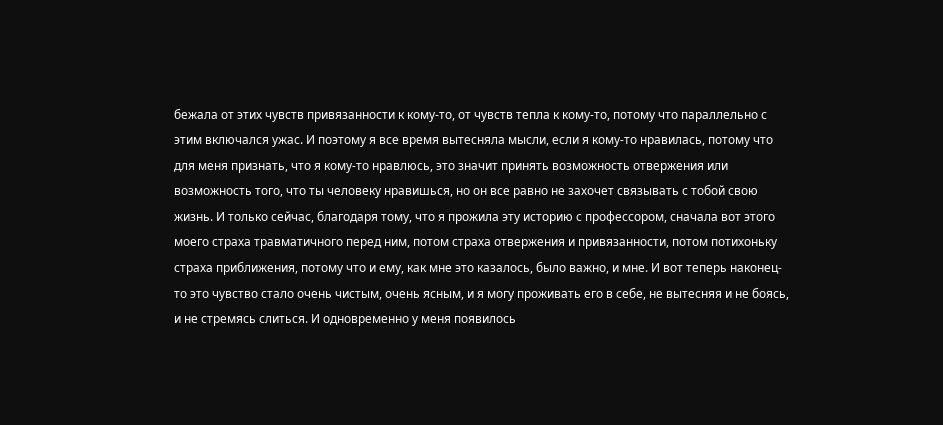бежала от этих чувств привязанности к кому-то, от чувств тепла к кому-то, потому что параллельно с этим включался ужас. И поэтому я все время вытесняла мысли, если я кому-то нравилась, потому что для меня признать, что я кому-то нравлюсь, это значит принять возможность отвержения или возможность того, что ты человеку нравишься, но он все равно не захочет связывать с тобой свою жизнь. И только сейчас, благодаря тому, что я прожила эту историю с профессором, сначала вот этого моего страха травматичного перед ним, потом страха отвержения и привязанности, потом потихоньку страха приближения, потому что и ему, как мне это казалось, было важно, и мне. И вот теперь наконец-то это чувство стало очень чистым, очень ясным, и я могу проживать его в себе, не вытесняя и не боясь, и не стремясь слиться. И одновременно у меня появилось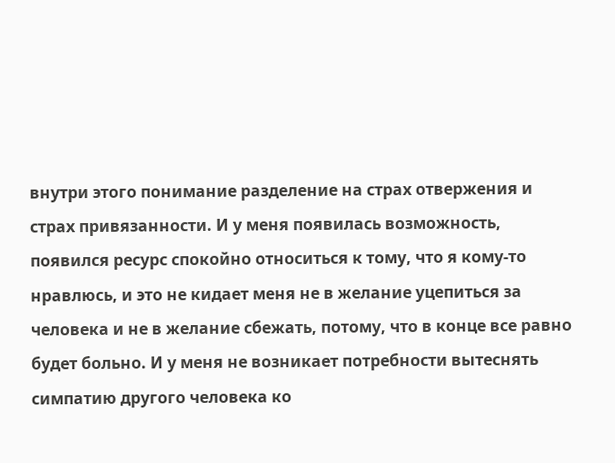внутри этого понимание разделение на страх отвержения и страх привязанности. И у меня появилась возможность, появился ресурс спокойно относиться к тому, что я кому-то нравлюсь, и это не кидает меня не в желание уцепиться за человека и не в желание сбежать, потому, что в конце все равно будет больно. И у меня не возникает потребности вытеснять симпатию другого человека ко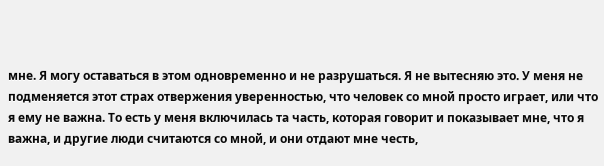мне. Я могу оставаться в этом одновременно и не разрушаться. Я не вытесняю это. У меня не подменяется этот страх отвержения уверенностью, что человек со мной просто играет, или что я ему не важна. То есть у меня включилась та часть, которая говорит и показывает мне, что я важна, и другие люди считаются со мной, и они отдают мне честь,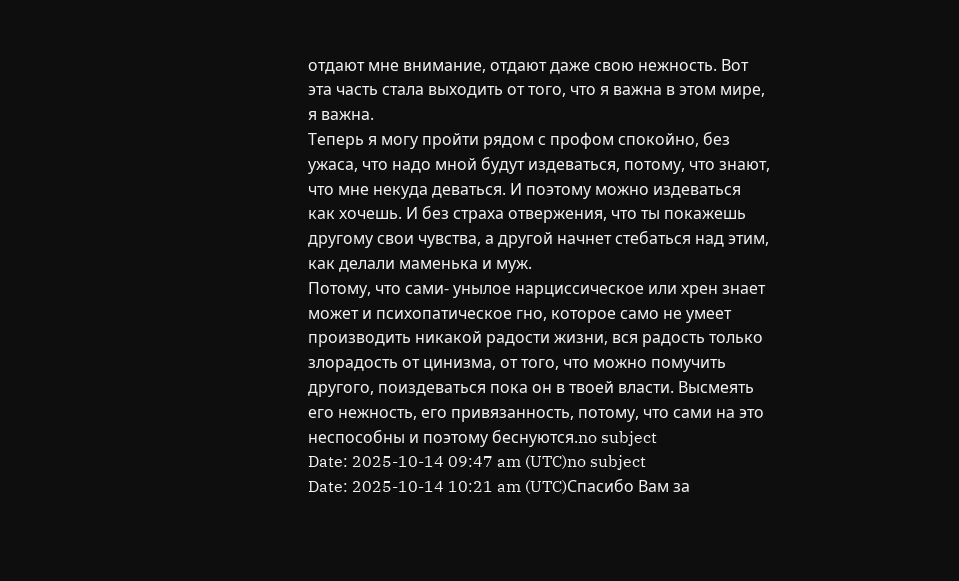отдают мне внимание, отдают даже свою нежность. Вот эта часть стала выходить от того, что я важна в этом мире, я важна.
Теперь я могу пройти рядом с профом спокойно, без ужаса, что надо мной будут издеваться, потому, что знают, что мне некуда деваться. И поэтому можно издеваться как хочешь. И без страха отвержения, что ты покажешь другому свои чувства, а другой начнет стебаться над этим, как делали маменька и муж.
Потому, что сами- унылое нарциссическое или хрен знает может и психопатическое гно, которое само не умеет производить никакой радости жизни, вся радость только злорадость от цинизма, от того, что можно помучить другого, поиздеваться пока он в твоей власти. Высмеять его нежность, его привязанность, потому, что сами на это неспособны и поэтому беснуются.no subject
Date: 2025-10-14 09:47 am (UTC)no subject
Date: 2025-10-14 10:21 am (UTC)Спасибо Вам за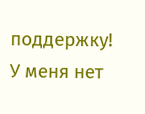поддержку!
У меня нет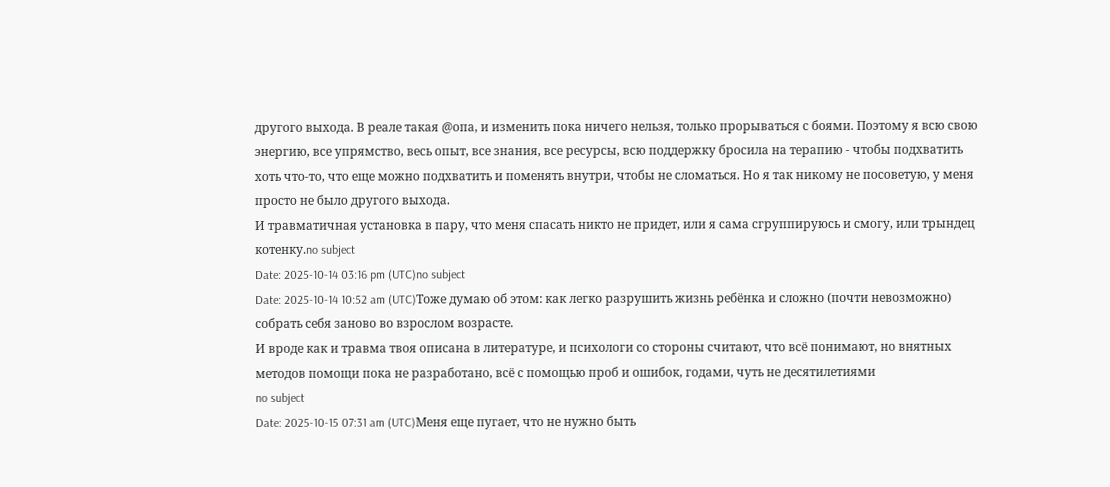другого выхода. В реале такая @опа, и изменить пока ничего нельзя, только прорываться с боями. Поэтому я всю свою энергию, все упрямство, весь опыт, все знания, все ресурсы, всю поддержку бросила на терапию - чтобы подхватить хоть что-то, что еще можно подхватить и поменять внутри, чтобы не сломаться. Но я так никому не посоветую, у меня просто не было другого выхода.
И травматичная установка в пару, что меня спасать никто не придет, или я сама сгруппируюсь и смогу, или трындец котенку.no subject
Date: 2025-10-14 03:16 pm (UTC)no subject
Date: 2025-10-14 10:52 am (UTC)Тоже думаю об этом: как легко разрушить жизнь ребёнка и сложно (почти невозможно) собрать себя заново во взрослом возрасте.
И вроде как и травма твоя описана в литературе, и психологи со стороны считают, что всё понимают, но внятных методов помощи пока не разработано, всё с помощью проб и ошибок, годами, чуть не десятилетиями
no subject
Date: 2025-10-15 07:31 am (UTC)Меня еще пугает, что не нужно быть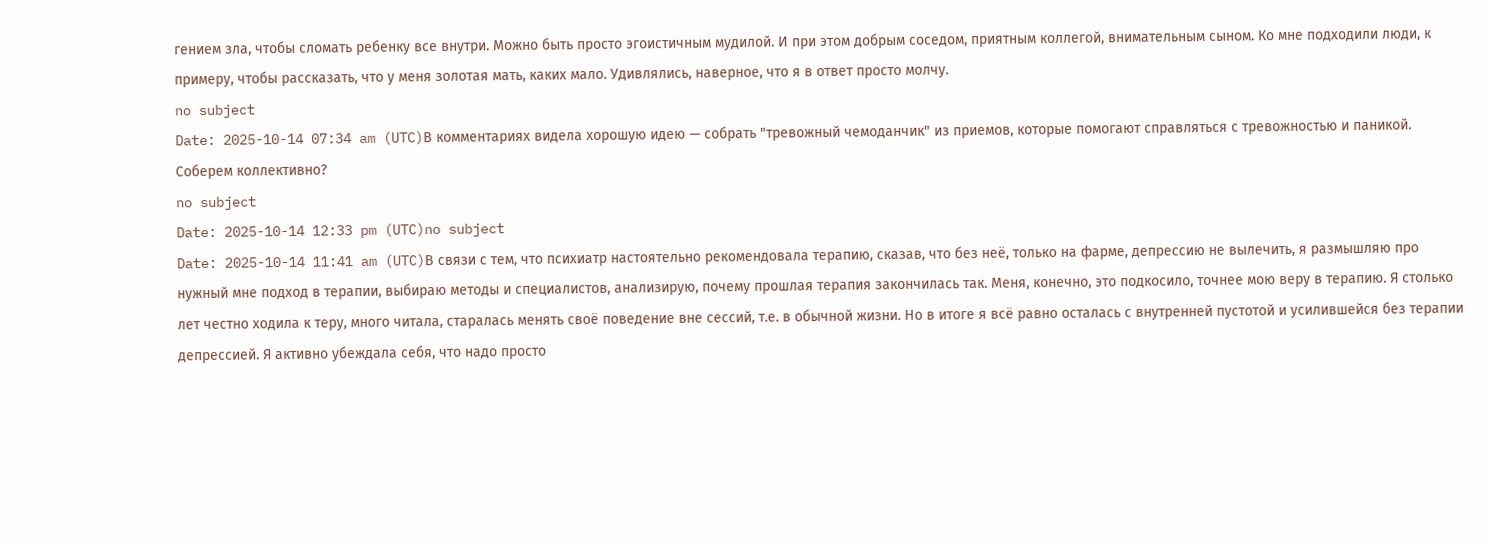гением зла, чтобы сломать ребенку все внутри. Можно быть просто эгоистичным мудилой. И при этом добрым соседом, приятным коллегой, внимательным сыном. Ко мне подходили люди, к примеру, чтобы рассказать, что у меня золотая мать, каких мало. Удивлялись, наверное, что я в ответ просто молчу.
no subject
Date: 2025-10-14 07:34 am (UTC)В комментариях видела хорошую идею — собрать "тревожный чемоданчик" из приемов, которые помогают справляться с тревожностью и паникой. Соберем коллективно?
no subject
Date: 2025-10-14 12:33 pm (UTC)no subject
Date: 2025-10-14 11:41 am (UTC)В связи с тем, что психиатр настоятельно рекомендовала терапию, сказав, что без неё, только на фарме, депрессию не вылечить, я размышляю про нужный мне подход в терапии, выбираю методы и специалистов, анализирую, почему прошлая терапия закончилась так. Меня, конечно, это подкосило, точнее мою веру в терапию. Я столько лет честно ходила к теру, много читала, старалась менять своё поведение вне сессий, т.е. в обычной жизни. Но в итоге я всё равно осталась с внутренней пустотой и усилившейся без терапии депрессией. Я активно убеждала себя, что надо просто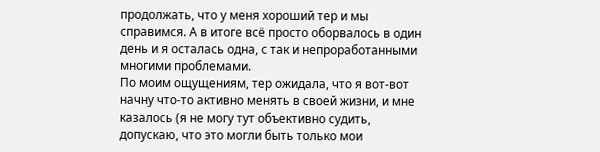продолжать, что у меня хороший тер и мы справимся. А в итоге всё просто оборвалось в один день и я осталась одна, с так и непроработанными многими проблемами.
По моим ощущениям, тер ожидала, что я вот-вот начну что-то активно менять в своей жизни, и мне казалось (я не могу тут объективно судить, допускаю, что это могли быть только мои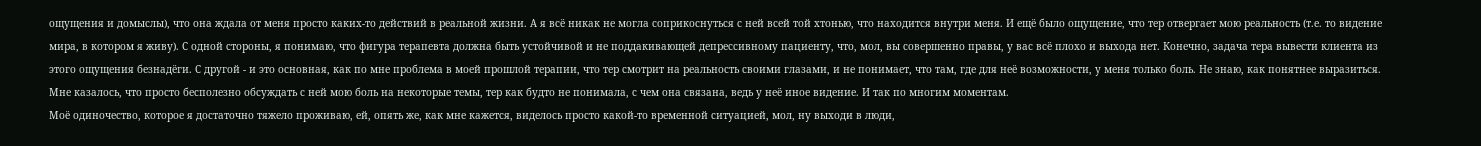ощущения и домыслы), что она ждала от меня просто каких-то действий в реальной жизни. А я всё никак не могла соприкоснуться с ней всей той хтонью, что находится внутри меня. И ещё было ощущение, что тер отвергает мою реальность (т.е. то видение мира, в котором я живу). С одной стороны, я понимаю, что фигура терапевта должна быть устойчивой и не поддакивающей депрессивному пациенту, что, мол, вы совершенно правы, у вас всё плохо и выхода нет. Конечно, задача тера вывести клиента из этого ощущения безнадёги. С другой - и это основная, как по мне проблема в моей прошлой терапии, что тер смотрит на реальность своими глазами, и не понимает, что там, где для неё возможности, у меня только боль. Не знаю, как понятнее выразиться.
Мне казалось, что просто бесполезно обсуждать с ней мою боль на некоторые темы, тер как будто не понимала, с чем она связана, ведь у неё иное видение. И так по многим моментам.
Моё одиночество, которое я достаточно тяжело проживаю, ей, опять же, как мне кажется, виделось просто какой-то временной ситуацией, мол, ну выходи в люди,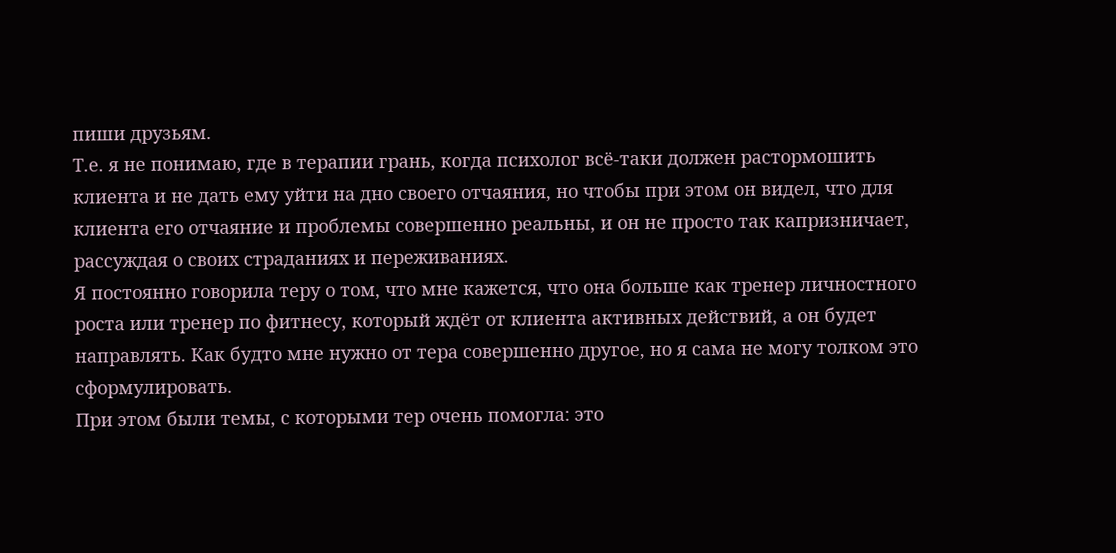пиши друзьям.
Т.е. я не понимаю, где в терапии грань, когда психолог всё-таки должен растормошить клиента и не дать ему уйти на дно своего отчаяния, но чтобы при этом он видел, что для клиента его отчаяние и проблемы совершенно реальны, и он не просто так капризничает, рассуждая о своих страданиях и переживаниях.
Я постоянно говорила теру о том, что мне кажется, что она больше как тренер личностного роста или тренер по фитнесу, который ждёт от клиента активных действий, а он будет направлять. Как будто мне нужно от тера совершенно другое, но я сама не могу толком это сформулировать.
При этом были темы, с которыми тер очень помогла: это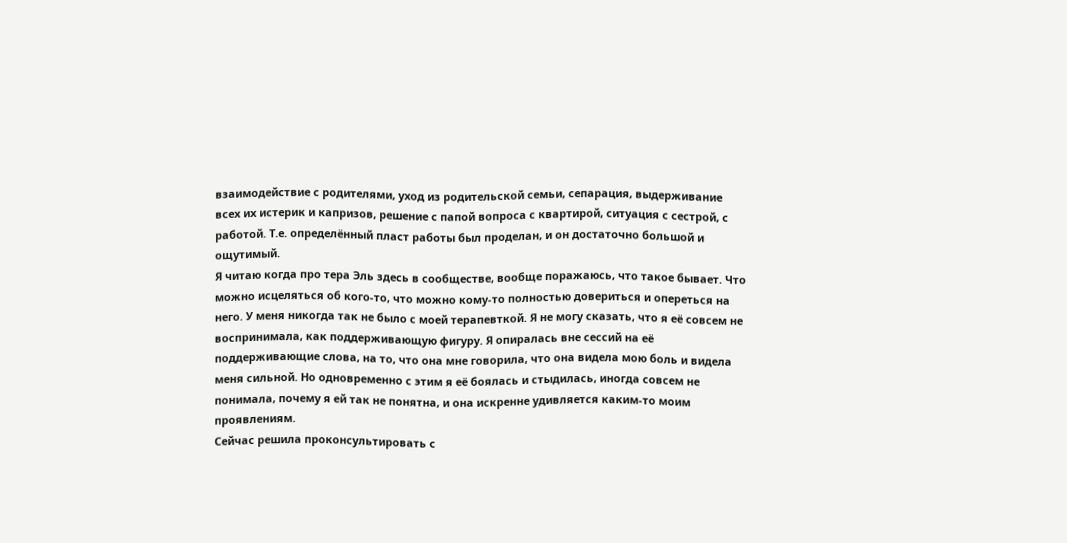взаимодействие с родителями, уход из родительской семьи, сепарация, выдерживание всех их истерик и капризов, решение с папой вопроса с квартирой, ситуация с сестрой, с работой. Т.е. определённый пласт работы был проделан, и он достаточно большой и ощутимый.
Я читаю когда про тера Эль здесь в сообществе, вообще поражаюсь, что такое бывает. Что можно исцеляться об кого-то, что можно кому-то полностью довериться и опереться на него. У меня никогда так не было с моей терапевткой. Я не могу сказать, что я её совсем не воспринимала, как поддерживающую фигуру. Я опиралась вне сессий на её поддерживающие слова, на то, что она мне говорила, что она видела мою боль и видела меня сильной. Но одновременно с этим я её боялась и стыдилась, иногда совсем не понимала, почему я ей так не понятна, и она искренне удивляется каким-то моим проявлениям.
Сейчас решила проконсультировать с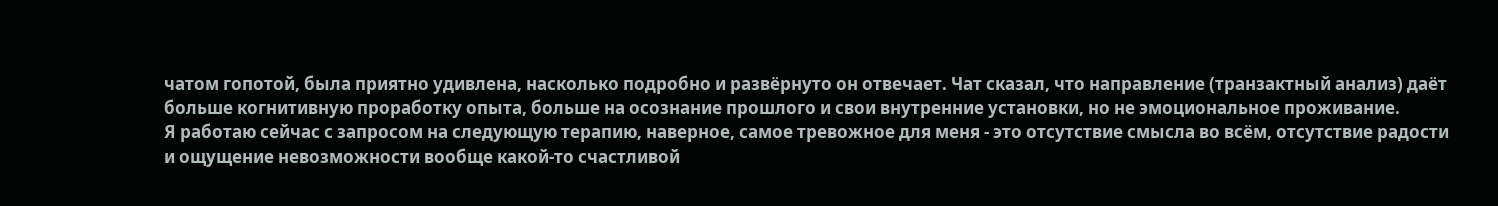чатом гопотой, была приятно удивлена, насколько подробно и развёрнуто он отвечает. Чат сказал, что направление (транзактный анализ) даёт больше когнитивную проработку опыта, больше на осознание прошлого и свои внутренние установки, но не эмоциональное проживание.
Я работаю сейчас с запросом на следующую терапию, наверное, самое тревожное для меня - это отсутствие смысла во всём, отсутствие радости и ощущение невозможности вообще какой-то счастливой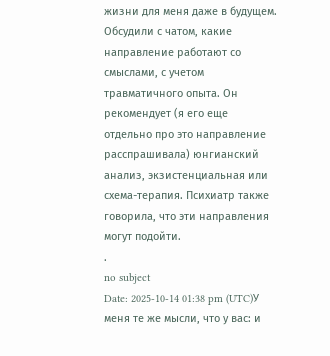жизни для меня даже в будущем. Обсудили с чатом, какие направление работают со смыслами, с учетом травматичного опыта. Он рекомендует (я его еще отдельно про это направление расспрашивала) юнгианский анализ, экзистенциальная или схема-терапия. Психиатр также говорила, что эти направления могут подойти.
.
no subject
Date: 2025-10-14 01:38 pm (UTC)У меня те же мысли, что у вас: и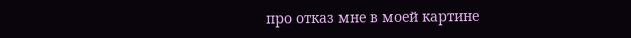про отказ мне в моей картине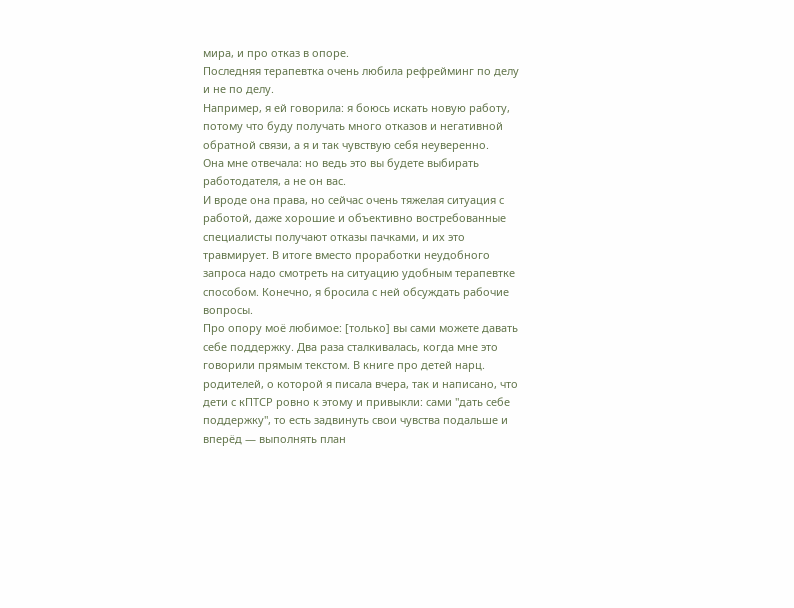мира, и про отказ в опоре.
Последняя терапевтка очень любила рефрейминг по делу и не по делу.
Например, я ей говорила: я боюсь искать новую работу, потому что буду получать много отказов и негативной обратной связи, а я и так чувствую себя неуверенно.
Она мне отвечала: но ведь это вы будете выбирать работодателя, а не он вас.
И вроде она права, но сейчас очень тяжелая ситуация с работой, даже хорошие и объективно востребованные специалисты получают отказы пачками, и их это травмирует. В итоге вместо проработки неудобного запроса надо смотреть на ситуацию удобным терапевтке способом. Конечно, я бросила с ней обсуждать рабочие вопросы.
Про опору моё любимое: [только] вы сами можете давать себе поддержку. Два раза сталкивалась, когда мне это говорили прямым текстом. В книге про детей нарц. родителей, о которой я писала вчера, так и написано, что дети с кПТСР ровно к этому и привыкли: сами "дать себе поддержку", то есть задвинуть свои чувства подальше и вперёд — выполнять план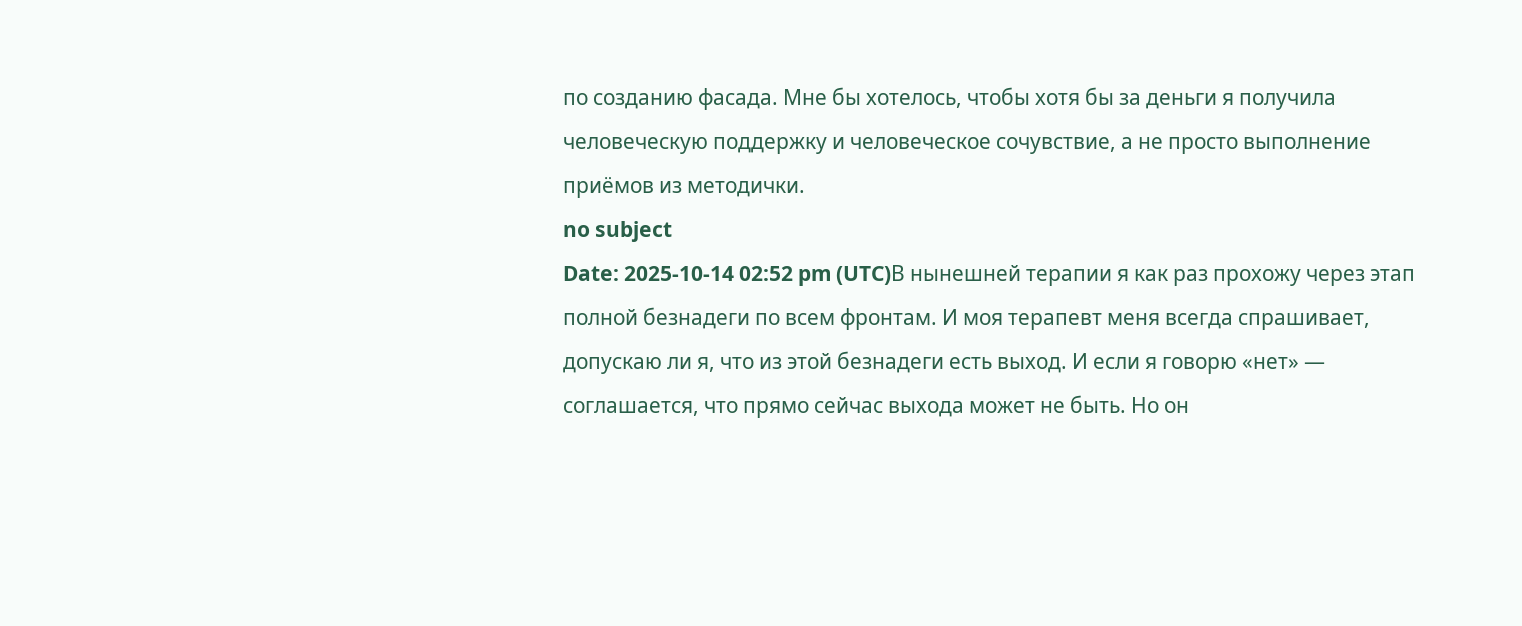по созданию фасада. Мне бы хотелось, чтобы хотя бы за деньги я получила человеческую поддержку и человеческое сочувствие, а не просто выполнение приёмов из методички.
no subject
Date: 2025-10-14 02:52 pm (UTC)В нынешней терапии я как раз прохожу через этап полной безнадеги по всем фронтам. И моя терапевт меня всегда спрашивает, допускаю ли я, что из этой безнадеги есть выход. И если я говорю «нет» — соглашается, что прямо сейчас выхода может не быть. Но он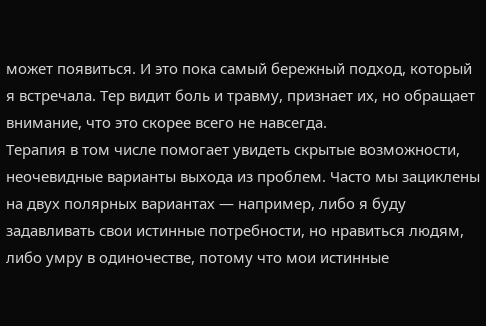может появиться. И это пока самый бережный подход, который я встречала. Тер видит боль и травму, признает их, но обращает внимание, что это скорее всего не навсегда.
Терапия в том числе помогает увидеть скрытые возможности, неочевидные варианты выхода из проблем. Часто мы зациклены на двух полярных вариантах — например, либо я буду задавливать свои истинные потребности, но нравиться людям, либо умру в одиночестве, потому что мои истинные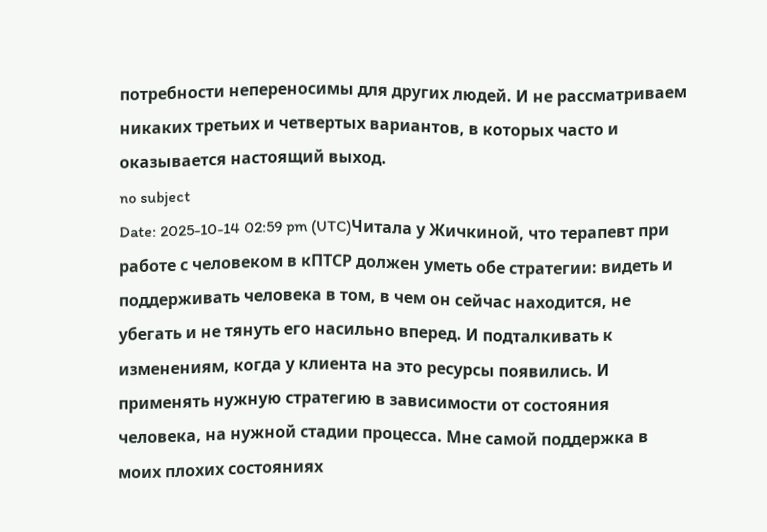потребности непереносимы для других людей. И не рассматриваем никаких третьих и четвертых вариантов, в которых часто и оказывается настоящий выход.
no subject
Date: 2025-10-14 02:59 pm (UTC)Читала у Жичкиной, что терапевт при работе с человеком в кПТСР должен уметь обе стратегии: видеть и поддерживать человека в том, в чем он сейчас находится, не убегать и не тянуть его насильно вперед. И подталкивать к изменениям, когда у клиента на это ресурсы появились. И применять нужную стратегию в зависимости от состояния человека, на нужной стадии процесса. Мне самой поддержка в моих плохих состояниях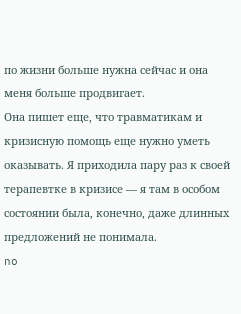по жизни больше нужна сейчас и она меня больше продвигает.
Она пишет еще, что травматикам и кризисную помощь еще нужно уметь оказывать. Я приходила пару раз к своей терапевтке в кризисе — я там в особом состоянии была, конечно, даже длинных предложений не понимала.
no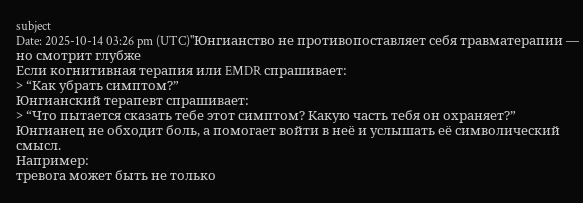subject
Date: 2025-10-14 03:26 pm (UTC)"Юнгианство не противопоставляет себя травматерапии — но смотрит глубже
Если когнитивная терапия или EMDR спрашивает:
> “Как убрать симптом?”
Юнгианский терапевт спрашивает:
> “Что пытается сказать тебе этот симптом? Какую часть тебя он охраняет?”
Юнгианец не обходит боль, а помогает войти в неё и услышать её символический смысл.
Например:
тревога может быть не только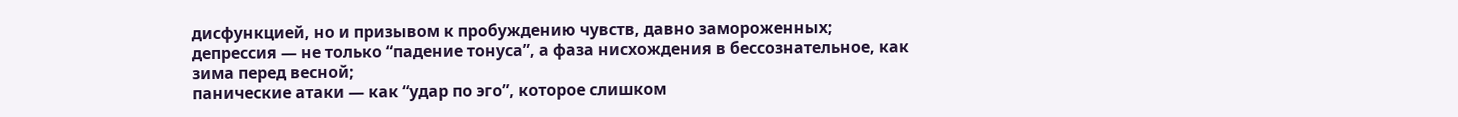дисфункцией, но и призывом к пробуждению чувств, давно замороженных;
депрессия — не только “падение тонуса”, а фаза нисхождения в бессознательное, как зима перед весной;
панические атаки — как “удар по эго”, которое слишком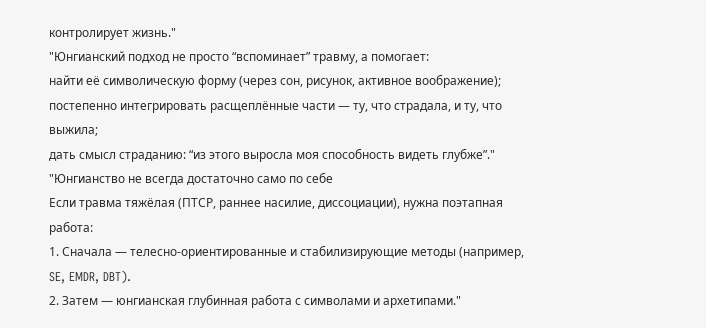контролирует жизнь."
"Юнгианский подход не просто “вспоминает” травму, а помогает:
найти её символическую форму (через сон, рисунок, активное воображение);
постепенно интегрировать расщеплённые части — ту, что страдала, и ту, что выжила;
дать смысл страданию: “из этого выросла моя способность видеть глубже”."
"Юнгианство не всегда достаточно само по себе
Если травма тяжёлая (ПТСР, раннее насилие, диссоциации), нужна поэтапная работа:
1. Сначала — телесно-ориентированные и стабилизирующие методы (например, SE, EMDR, DBT).
2. Затем — юнгианская глубинная работа с символами и архетипами."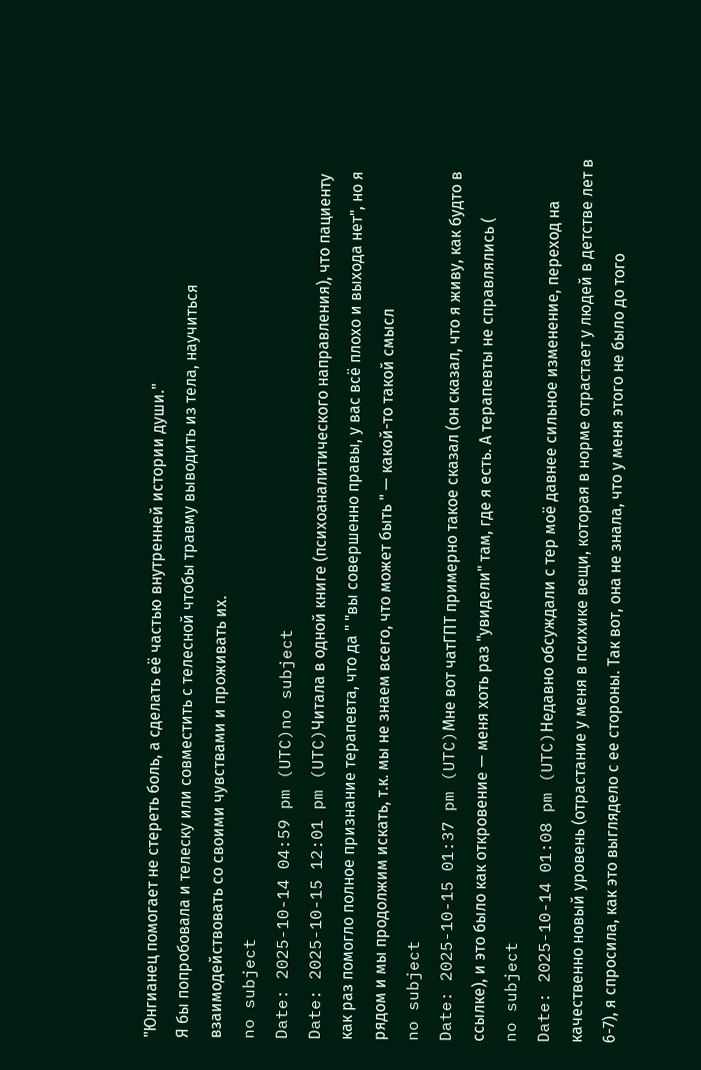"Юнгианец помогает не стереть боль, а сделать её частью внутренней истории души."
Я бы попробовала и телеску или совместить с телесной чтобы травму выводить из тела, научиться взаимодействовать со своими чувствами и проживать их.
no subject
Date: 2025-10-14 04:59 pm (UTC)no subject
Date: 2025-10-15 12:01 pm (UTC)Читала в одной книге (психоаналитического направления), что пациенту как раз помогло полное признание терапевта, что да " "вы совершенно правы, у вас всё плохо и выхода нет", но я рядом и мы продолжим искать, т.к. мы не знаем всего, что может быть " — какой-то такой смысл
no subject
Date: 2025-10-15 01:37 pm (UTC)Мне вот чатГПТ примерно такое сказал (он сказал, что я живу, как будто в ссылке), и это было как откровение — меня хоть раз "увидели" там, где я есть. А терапевты не справлялись (
no subject
Date: 2025-10-14 01:08 pm (UTC)Недавно обсуждали с тер моё давнее сильное изменение, переход на качественно новый уровень (отрастание у меня в психике вещи, которая в норме отрастает у людей в детстве лет в 6-7), я спросила, как это выглядело с ее стороны. Так вот, она не знала, что у меня этого не было до того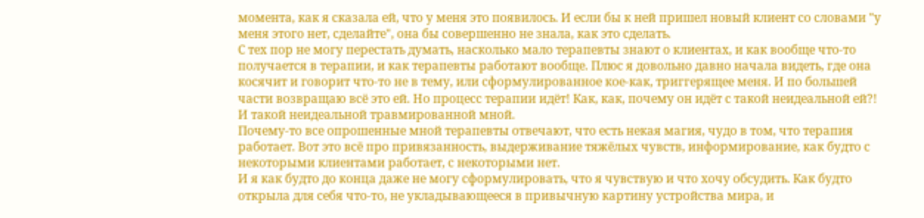момента, как я сказала ей, что у меня это появилось. И если бы к ней пришел новый клиент со словами "у меня этого нет, сделайте", она бы совершенно не знала, как это сделать.
С тех пор не могу перестать думать, насколько мало терапевты знают о клиентах, и как вообще что-то получается в терапии, и как терапевты работают вообще. Плюс я довольно давно начала видеть, где она косячит и говорит что-то не в тему, или сформулированное кое-как, триггерящее меня. И по большей части возвращаю всё это ей. Но процесс терапии идёт! Как, как, почему он идёт с такой неидеальной ей?! И такой неидеальной травмированной мной.
Почему-то все опрошенные мной терапевты отвечают, что есть некая магия, чудо в том, что терапия работает. Вот это всё про привязанность, выдерживание тяжёлых чувств, информирование, как будто с некоторыми клиентами работает, с некоторыми нет.
И я как будто до конца даже не могу сформулировать, что я чувствую и что хочу обсудить. Как будто открыла для себя что-то, не укладывающееся в привычную картину устройства мира, и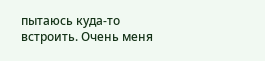пытаюсь куда-то встроить. Очень меня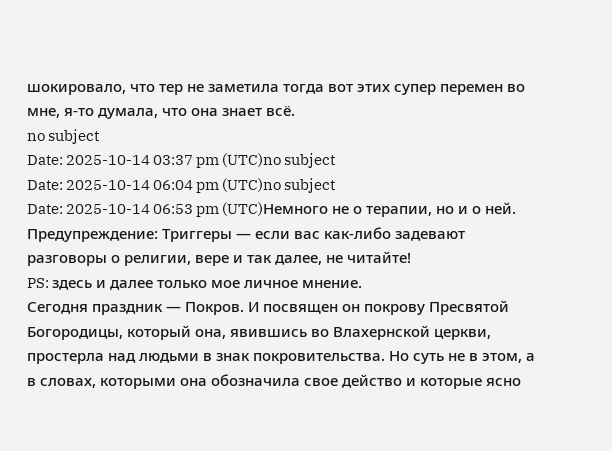шокировало, что тер не заметила тогда вот этих супер перемен во мне, я-то думала, что она знает всё.
no subject
Date: 2025-10-14 03:37 pm (UTC)no subject
Date: 2025-10-14 06:04 pm (UTC)no subject
Date: 2025-10-14 06:53 pm (UTC)Немного не о терапии, но и о ней. Предупреждение: Триггеры — если вас как-либо задевают разговоры о религии, вере и так далее, не читайте!
PS: здесь и далее только мое личное мнение.
Сегодня праздник — Покров. И посвящен он покрову Пресвятой Богородицы, который она, явившись во Влахернской церкви, простерла над людьми в знак покровительства. Но суть не в этом, а в словах, которыми она обозначила свое действо и которые ясно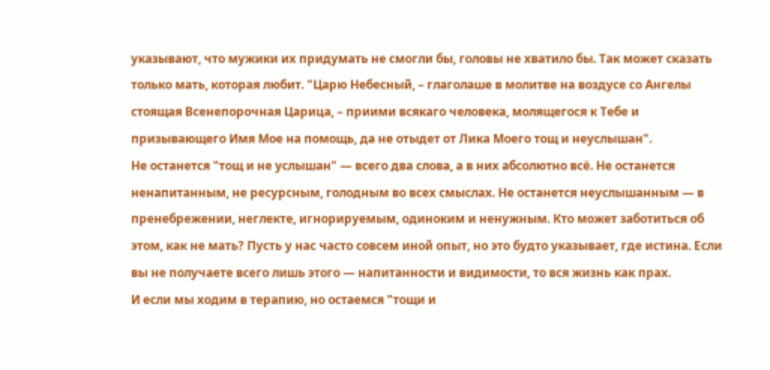указывают, что мужики их придумать не смогли бы, головы не хватило бы. Так может сказать только мать, которая любит. "Царю Небесный, – глаголаше в молитве на воздусе со Ангелы стоящая Всенепорочная Царица, – приими всякаго человека, молящегося к Тебе и призывающего Имя Мое на помощь, да не отыдет от Лика Моего тощ и неуслышан".
Не останется "тощ и не услышан" — всего два слова, а в них абсолютно всё. Не останется ненапитанным, не ресурсным, голодным во всех смыслах. Не останется неуслышанным — в пренебрежении, неглекте, игнорируемым, одиноким и ненужным. Кто может заботиться об этом, как не мать? Пусть у нас часто совсем иной опыт, но это будто указывает, где истина. Если вы не получаете всего лишь этого — напитанности и видимости, то вся жизнь как прах.
И если мы ходим в терапию, но остаемся "тощи и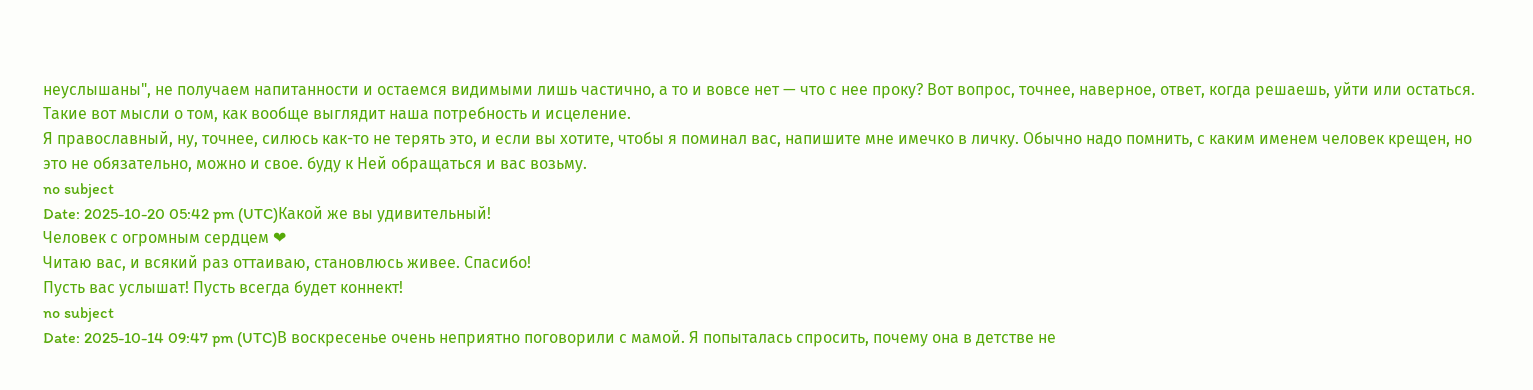неуслышаны", не получаем напитанности и остаемся видимыми лишь частично, а то и вовсе нет — что с нее проку? Вот вопрос, точнее, наверное, ответ, когда решаешь, уйти или остаться. Такие вот мысли о том, как вообще выглядит наша потребность и исцеление.
Я православный, ну, точнее, силюсь как-то не терять это, и если вы хотите, чтобы я поминал вас, напишите мне имечко в личку. Обычно надо помнить, с каким именем человек крещен, но это не обязательно, можно и свое. буду к Ней обращаться и вас возьму.
no subject
Date: 2025-10-20 05:42 pm (UTC)Какой же вы удивительный!
Человек с огромным сердцем ❤
Читаю вас, и всякий раз оттаиваю, становлюсь живее. Спасибо!
Пусть вас услышат! Пусть всегда будет коннект!
no subject
Date: 2025-10-14 09:47 pm (UTC)В воскресенье очень неприятно поговорили с мамой. Я попыталась спросить, почему она в детстве не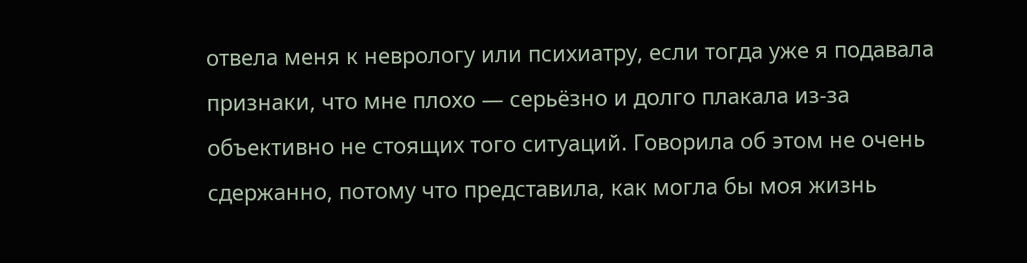отвела меня к неврологу или психиатру, если тогда уже я подавала признаки, что мне плохо — серьёзно и долго плакала из-за объективно не стоящих того ситуаций. Говорила об этом не очень сдержанно, потому что представила, как могла бы моя жизнь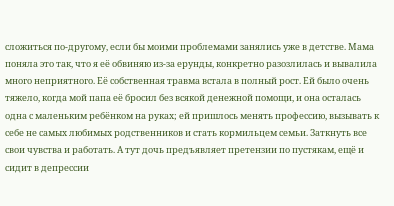сложиться по-другому, если бы моими проблемами занялись уже в детстве. Мама поняла это так, что я её обвиняю из-за ерунды, конкретно разозлилась и вывалила много неприятного. Её собственная травма встала в полный рост. Ей было очень тяжело, когда мой папа её бросил без всякой денежной помощи, и она осталась одна с маленьким ребёнком на руках; ей пришлось менять профессию, вызывать к себе не самых любимых родственников и стать кормильцем семьи. Заткнуть все свои чувства и работать. А тут дочь предъявляет претензии по пустякам, ещё и сидит в депрессии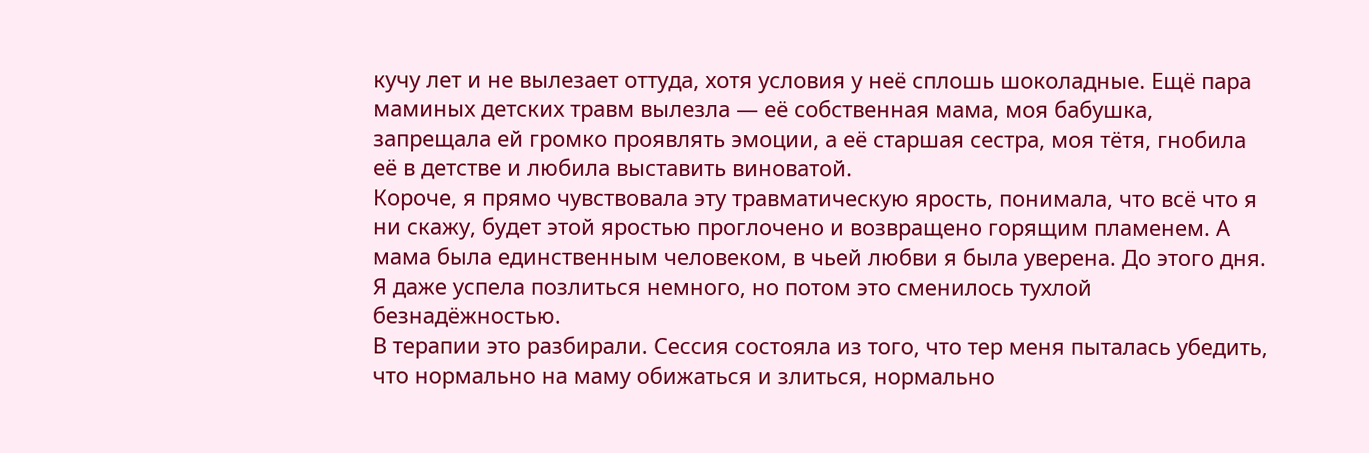кучу лет и не вылезает оттуда, хотя условия у неё сплошь шоколадные. Ещё пара маминых детских травм вылезла — её собственная мама, моя бабушка, запрещала ей громко проявлять эмоции, а её старшая сестра, моя тётя, гнобила её в детстве и любила выставить виноватой.
Короче, я прямо чувствовала эту травматическую ярость, понимала, что всё что я ни скажу, будет этой яростью проглочено и возвращено горящим пламенем. А мама была единственным человеком, в чьей любви я была уверена. До этого дня. Я даже успела позлиться немного, но потом это сменилось тухлой безнадёжностью.
В терапии это разбирали. Сессия состояла из того, что тер меня пыталась убедить, что нормально на маму обижаться и злиться, нормально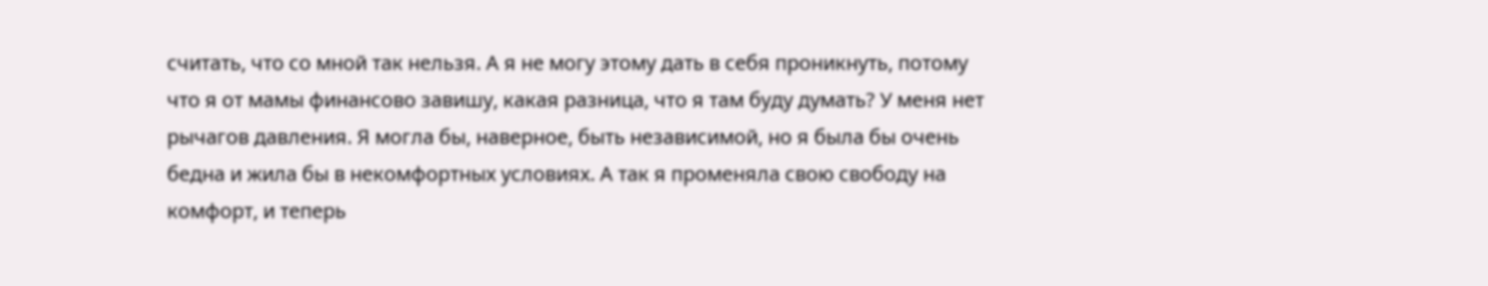считать, что со мной так нельзя. А я не могу этому дать в себя проникнуть, потому что я от мамы финансово завишу, какая разница, что я там буду думать? У меня нет рычагов давления. Я могла бы, наверное, быть независимой, но я была бы очень бедна и жила бы в некомфортных условиях. А так я променяла свою свободу на комфорт, и теперь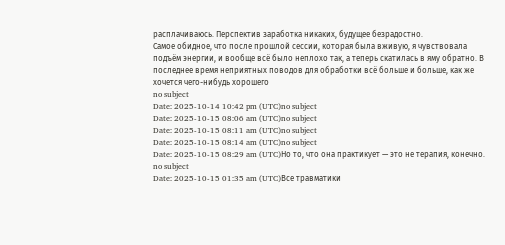расплачиваюсь. Перспектив заработка никаких, будущее безрадостно.
Самое обидное, что после прошлой сессии, которая была вживую, я чувствовала подъём энергии, и вообще всё было неплохо так, а теперь скатилась в яму обратно. В последнее время неприятных поводов для обработки всё больше и больше, как же хочется чего-нибудь хорошего
no subject
Date: 2025-10-14 10:42 pm (UTC)no subject
Date: 2025-10-15 08:06 am (UTC)no subject
Date: 2025-10-15 08:11 am (UTC)no subject
Date: 2025-10-15 08:14 am (UTC)no subject
Date: 2025-10-15 08:29 am (UTC)Но то, что она практикует — это не терапия, конечно.
no subject
Date: 2025-10-15 01:35 am (UTC)Все травматики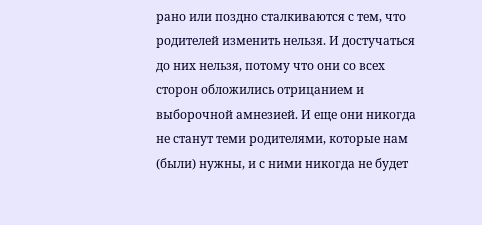рано или поздно сталкиваются с тем, что родителей изменить нельзя. И достучаться до них нельзя, потому что они со всех сторон обложились отрицанием и выборочной амнезией. И еще они никогда не станут теми родителями, которые нам (были) нужны, и с ними никогда не будет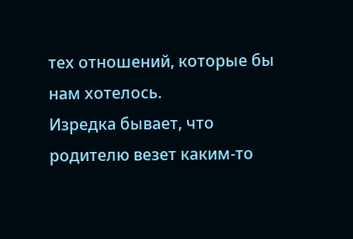тех отношений, которые бы нам хотелось.
Изредка бывает, что родителю везет каким-то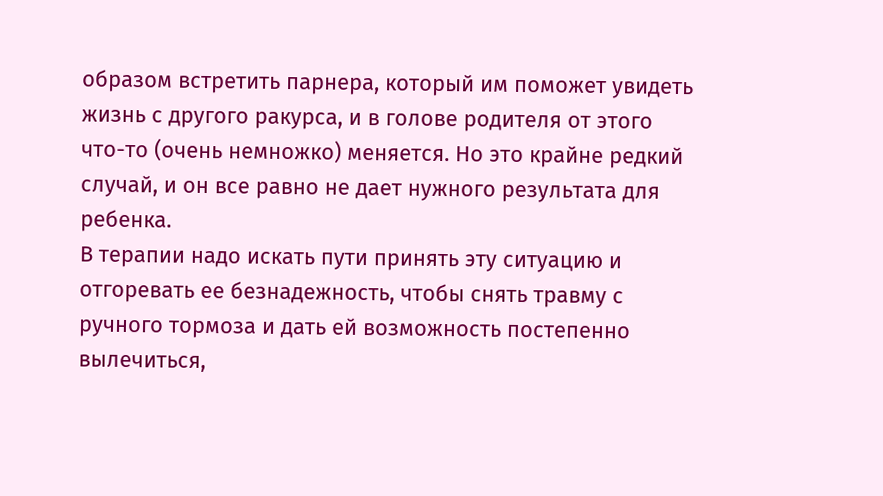образом встретить парнера, который им поможет увидеть жизнь с другого ракурса, и в голове родителя от этого что-то (очень немножко) меняется. Но это крайне редкий случай, и он все равно не дает нужного результата для ребенка.
В терапии надо искать пути принять эту ситуацию и отгоревать ее безнадежность, чтобы снять травму с ручного тормоза и дать ей возможность постепенно вылечиться,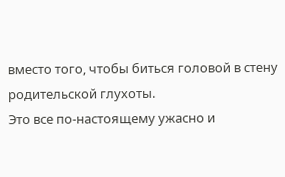вместо того, чтобы биться головой в стену родительской глухоты.
Это все по-настоящему ужасно и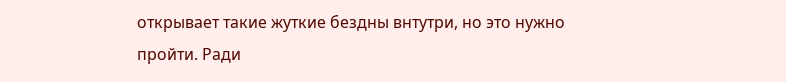открывает такие жуткие бездны внтутри, но это нужно пройти. Ради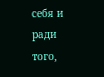себя и ради того,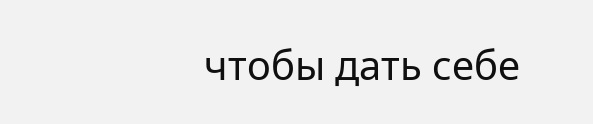чтобы дать себе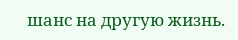шанс на другую жизнь.